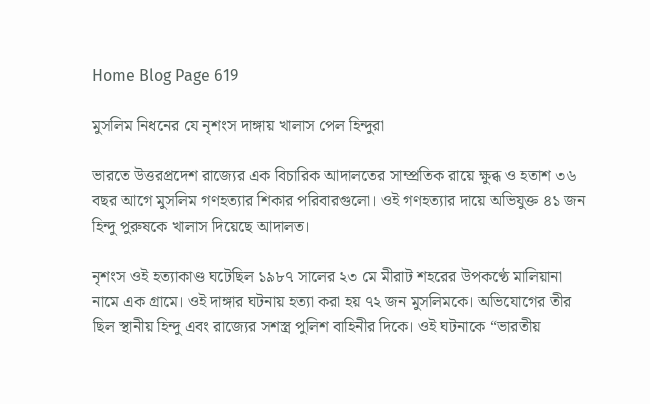Home Blog Page 619

মুসলিম নিধনের যে নৃশংস দাঙ্গায় খালাস পেল হিন্দুরা

ভারতে উত্তরপ্রদেশ রাজ্যের এক বিচারিক আদালতের সাম্প্রতিক রায়ে ক্ষুব্ধ ও হতাশ ৩৬ বছর আগে মুসলিম গণহত্যার শিকার পরিবারগুলো। ওই গণহত্যার দায়ে অভিযুক্ত ৪১ জন হিন্দু পুরুষকে খালাস দিয়েছে আদালত।

নৃশংস ওই হত্যাকাণ্ড ঘটেছিল ১৯৮৭ সালের ২৩ মে মীরাট শহরের উপকণ্ঠে মালিয়ানা নামে এক গ্রামে। ওই দাঙ্গার ঘটনায় হত্যা করা হয় ৭২ জন মুসলিমকে। অভিযোগের তীর ছিল স্থানীয় হিন্দু এবং রাজ্যের সশস্ত্র পুলিশ বাহিনীর দিকে। ওই ঘটনাকে “ভারতীয়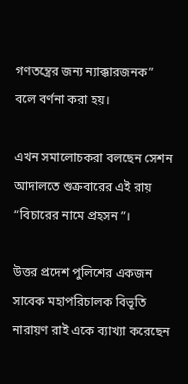গণতন্ত্রের জন্য ন্যাক্কারজনক” বলে বর্ণনা করা হয়।

এখন সমালোচকরা বলছেন সেশন আদালতে শুক্রবারের এই রায় “বিচারের নামে প্রহসন”।

উত্তর প্রদেশ পুলিশের একজন সাবেক মহাপরিচালক বিভূতি নারায়ণ রাই একে ব্যাখ্যা করেছেন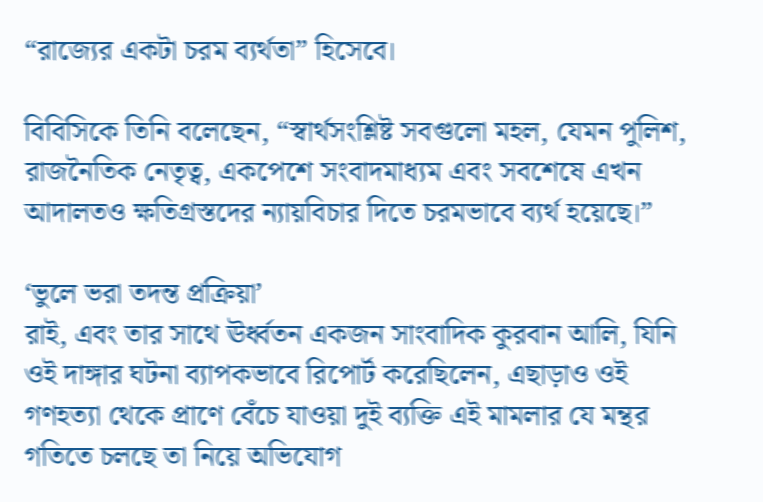“রাজ্যের একটা চরম ব্যর্থতা” হিসেবে।

বিবিসিকে তিনি বলেছেন, “স্বার্থসংশ্লিষ্ট সবগুলো মহল, যেমন পুলিশ, রাজনৈতিক নেতৃত্ব, একপেশে সংবাদমাধ্যম এবং সবশেষে এখন আদালতও ক্ষতিগ্রস্তদের ন্যায়বিচার দিতে চরমভাবে ব্যর্থ হয়েছে।”

‘ভুলে ভরা তদন্ত প্রক্রিয়া’
রাই, এবং তার সাথে ঊর্ধ্বতন একজন সাংবাদিক কুরবান আলি, যিনি ওই দাঙ্গার ঘটনা ব্যাপকভাবে রিপোর্ট করেছিলেন, এছাড়াও ওই গণহত্যা থেকে প্রাণে বেঁচে যাওয়া দুই ব্যক্তি এই মামলার যে মন্থর গতিতে চলছে তা নিয়ে অভিযোগ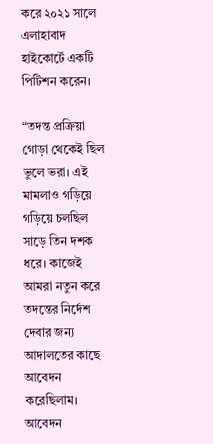করে ২০২১ সালে এলাহাবাদ হাইকোর্টে একটি পিটিশন করেন।

“তদন্ত প্রক্রিয়া গোড়া থেকেই ছিল ভুলে ভরা। এই মামলাও গড়িয়ে গড়িয়ে চলছিল সাড়ে তিন দশক ধরে। কাজেই আমরা নতুন করে তদন্তের নির্দেশ দেবার জন্য আদালতের কাছে আবেদন করেছিলাম। আবেদন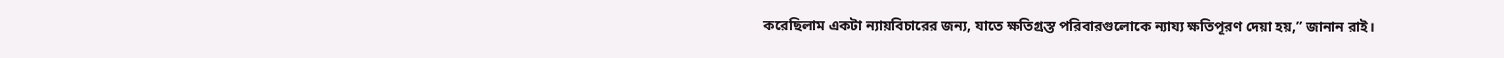করেছিলাম একটা ন্যায়বিচারের জন্য, যাতে ক্ষতিগ্রস্ত পরিবারগুলোকে ন্যায্য ক্ষতিপূরণ দেয়া হয়,” জানান রাই।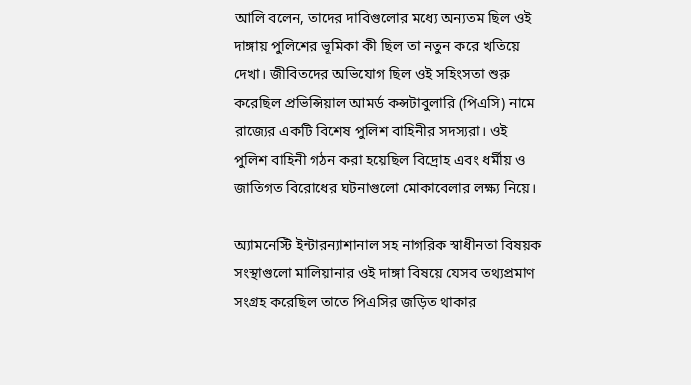আলি বলেন, তাদের দাবিগুলোর মধ্যে অন্যতম ছিল ওই দাঙ্গায় পুলিশের ভূমিকা কী ছিল তা নতুন করে খতিয়ে দেখা। জীবিতদের অভিযোগ ছিল ওই সহিংসতা শুরু করেছিল প্রভিন্সিয়াল আমর্ড কন্সটাবুলারি (পিএসি) নামে রাজ্যের একটি বিশেষ পুলিশ বাহিনীর সদস্যরা। ওই পুলিশ বাহিনী গঠন করা হয়েছিল বিদ্রোহ এবং ধর্মীয় ও জাতিগত বিরোধের ঘটনাগুলো মোকাবেলার লক্ষ্য নিয়ে।

অ্যামনেস্টি ইন্টারন্যাশানাল সহ নাগরিক স্বাধীনতা বিষয়ক সংস্থাগুলো মালিয়ানার ওই দাঙ্গা বিষয়ে যেসব তথ্যপ্রমাণ সংগ্রহ করেছিল তাতে পিএসির জড়িত থাকার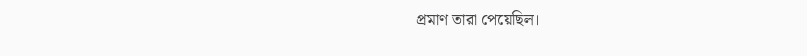প্রমাণ তারা পেয়েছিল।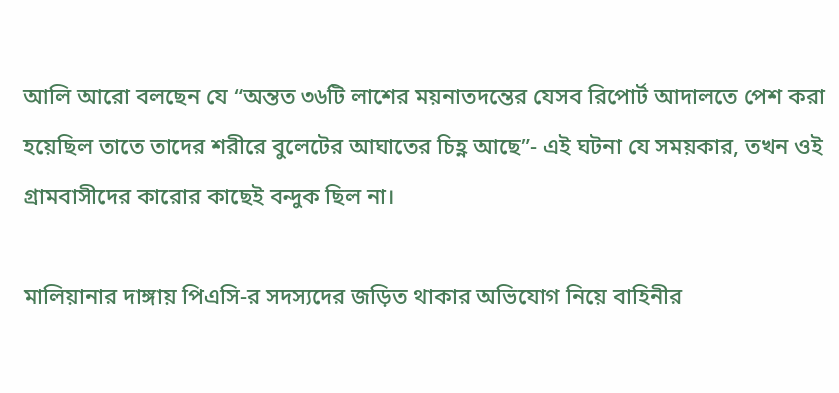আলি আরো বলছেন যে “অন্তত ৩৬টি লাশের ময়নাতদন্তের যেসব রিপোর্ট আদালতে পেশ করা হয়েছিল তাতে তাদের শরীরে বুলেটের আঘাতের চিহ্ণ আছে”- এই ঘটনা যে সময়কার, তখন ওই গ্রামবাসীদের কারোর কাছেই বন্দুক ছিল না।

মালিয়ানার দাঙ্গায় পিএসি-র সদস্যদের জড়িত থাকার অভিযোগ নিয়ে বাহিনীর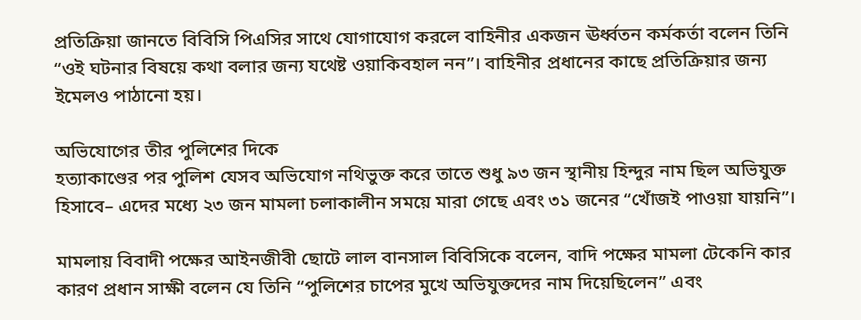প্রতিক্রিয়া জানতে বিবিসি পিএসির সাথে যোগাযোগ করলে বাহিনীর একজন ঊর্ধ্বতন কর্মকর্তা বলেন তিনি “ওই ঘটনার বিষয়ে কথা বলার জন্য যথেষ্ট ওয়াকিবহাল নন”। বাহিনীর প্রধানের কাছে প্রতিক্রিয়ার জন্য ইমেলও পাঠানো হয়।

অভিযোগের তীর পুলিশের দিকে
হত্যাকাণ্ডের পর পুলিশ যেসব অভিযোগ নথিভুক্ত করে তাতে শুধু ৯৩ জন স্থানীয় হিন্দুর নাম ছিল অভিযুক্ত হিসাবে– এদের মধ্যে ২৩ জন মামলা চলাকালীন সময়ে মারা গেছে এবং ৩১ জনের “খোঁজই পাওয়া যায়নি”।

মামলায় বিবাদী পক্ষের আইনজীবী ছোটে লাল বানসাল বিবিসিকে বলেন, বাদি পক্ষের মামলা টেকেনি কার কারণ প্রধান সাক্ষী বলেন যে তিনি “পুলিশের চাপের মুখে অভিযুক্তদের নাম দিয়েছিলেন” এবং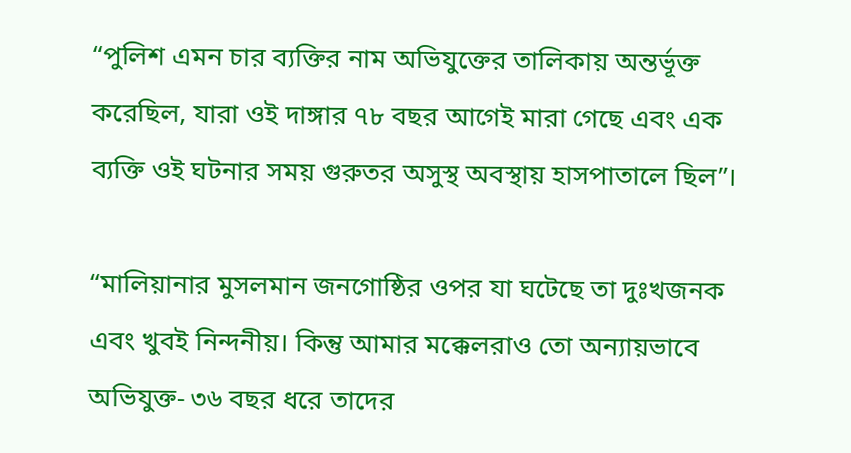“পুলিশ এমন চার ব্যক্তির নাম অভিযুক্তের তালিকায় অন্তর্ভূক্ত করেছিল, যারা ওই দাঙ্গার ৭৮ বছর আগেই মারা গেছে এবং এক ব্যক্তি ওই ঘটনার সময় গুরুতর অসুস্থ অবস্থায় হাসপাতালে ছিল”।

“মালিয়ানার মুসলমান জনগোষ্ঠির ওপর যা ঘটেছে তা দুঃখজনক এবং খুবই নিন্দনীয়। কিন্তু আমার মক্কেলরাও তো অন্যায়ভাবে অভিযুক্ত- ৩৬ বছর ধরে তাদের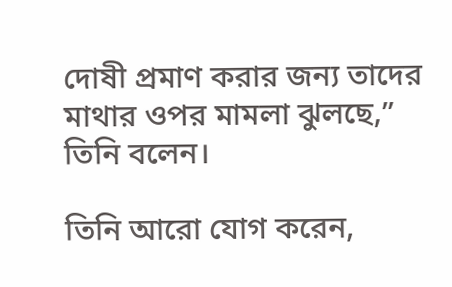দোষী প্রমাণ করার জন্য তাদের মাথার ওপর মামলা ঝুলছে,” তিনি বলেন।

তিনি আরো যোগ করেন,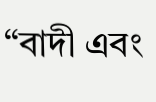“বাদী এবং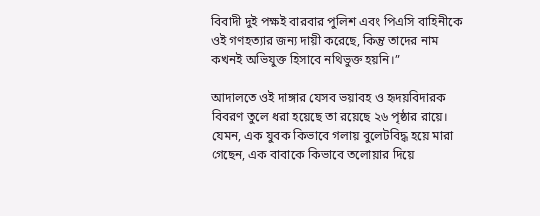বিবাদী দুই পক্ষই বারবার পুলিশ এবং পিএসি বাহিনীকে ওই গণহত্যার জন্য দায়ী করেছে, কিন্তু তাদের নাম কখনই অভিযুক্ত হিসাবে নথিভুক্ত হয়নি।”

আদালতে ওই দাঙ্গার যেসব ভয়াবহ ও হৃদয়বিদারক বিবরণ তুলে ধরা হয়েছে তা রয়েছে ২৬ পৃষ্ঠার রায়ে। যেমন, এক যুবক কিভাবে গলায় বুলেটবিদ্ধ হয়ে মারা গেছেন, এক বাবাকে কিভাবে তলোয়ার দিয়ে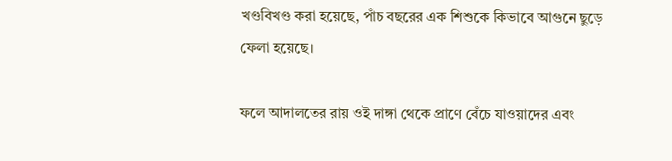খণ্ডবিখণ্ড করা হয়েছে, পাঁচ বছরের এক শিশুকে কিভাবে আগুনে ছুড়ে ফেলা হয়েছে।

ফলে আদালতের রায় ওই দাঙ্গা থেকে প্রাণে বেঁচে যাওয়াদের এবং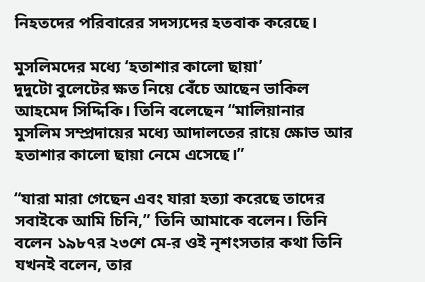নিহতদের পরিবারের সদস্যদের হতবাক করেছে।

মুসলিমদের মধ্যে ‘হতাশার কালো ছায়া’
দুদুটো বুলেটের ক্ষত নিয়ে বেঁচে আছেন ভাকিল আহমেদ সিদ্দিকি। তিনি বলেছেন “মালিয়ানার মুসলিম সম্প্রদায়ের মধ্যে আদালতের রায়ে ক্ষোভ আর হতাশার কালো ছায়া নেমে এসেছে।”

“যারা মারা গেছেন এবং যারা হত্যা করেছে তাদের সবাইকে আমি চিনি,” তিনি আমাকে বলেন। তিনি বলেন ১৯৮৭র ২৩শে মে-র ওই নৃশংসতার কথা তিনি যখনই বলেন, তার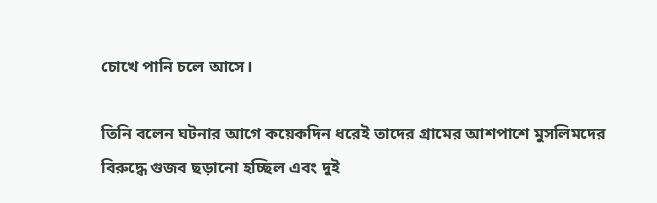চোখে পানি চলে আসে।

তিনি বলেন ঘটনার আগে কয়েকদিন ধরেই তাদের গ্রামের আশপাশে মুসলিমদের বিরুদ্ধে গুজব ছড়ানো হচ্ছিল এবং দুই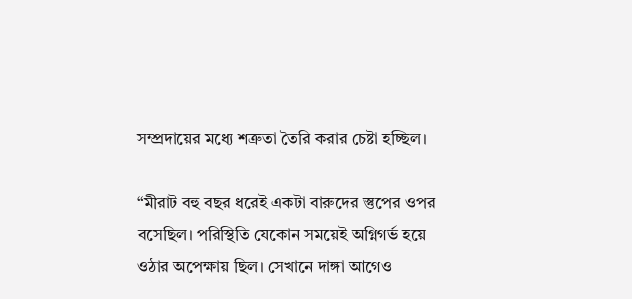সম্প্রদায়ের মধ্যে শত্রুতা তৈরি করার চেষ্টা হচ্ছিল।

“মীরাট বহু বছর ধরেই একটা বারুদের স্তুপের ওপর বসেছিল। পরিস্থিতি যেকোন সময়েই অগ্নিগর্ভ হয়ে ওঠার অপেক্ষায় ছিল। সেখানে দাঙ্গা আগেও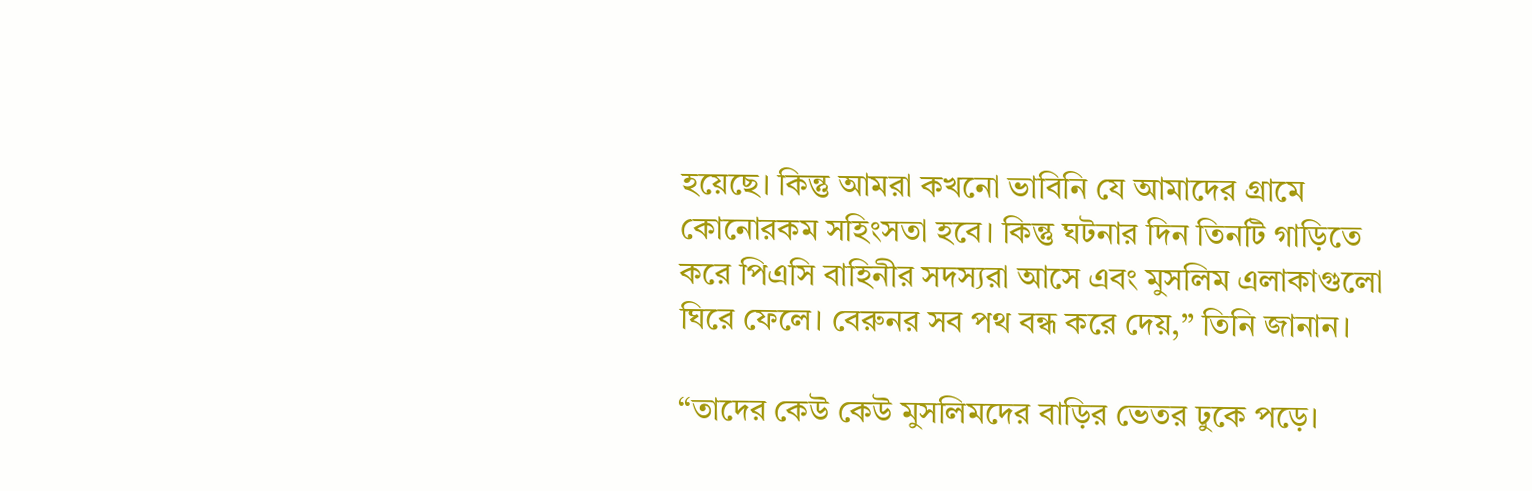হয়েছে। কিন্তু আমরা কখনো ভাবিনি যে আমাদের গ্রামে কোনোরকম সহিংসতা হবে। কিন্তু ঘটনার দিন তিনটি গাড়িতে করে পিএসি বাহিনীর সদস্যরা আসে এবং মুসলিম এলাকাগুলো ঘিরে ফেলে। বেরুনর সব পথ বন্ধ করে দেয়,” তিনি জানান।

“তাদের কেউ কেউ মুসলিমদের বাড়ির ভেতর ঢুকে পড়ে।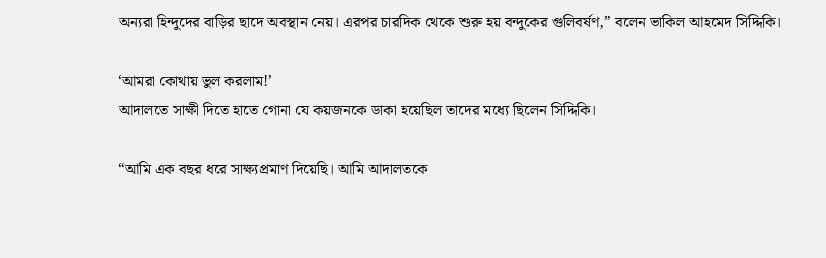অন্যরা হিন্দুদের বাড়ির ছাদে অবস্থান নেয়। এরপর চারদিক থেকে শুরু হয় বন্দুকের গুলিবর্ষণ,” বলেন ভাকিল আহমেদ সিদ্দিকি।

‘আমরা কোথায় ভুল করলাম!’
আদালতে সাক্ষী দিতে হাতে গোনা যে কয়জনকে ডাকা হয়েছিল তাদের মধ্যে ছিলেন সিদ্দিকি।

“আমি এক বছর ধরে সাক্ষ্যপ্রমাণ দিয়েছি। আমি আদালতকে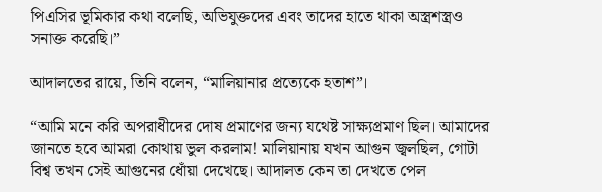পিএসির ভূমিকার কথা বলেছি, অভিযুক্তদের এবং তাদের হাতে থাকা অস্ত্রশস্ত্রও সনাক্ত করেছি।”

আদালতের রায়ে, তিনি বলেন, “মালিয়ানার প্রত্যেকে হতাশ”।

“আমি মনে করি অপরাধীদের দোষ প্রমাণের জন্য যথেষ্ট সাক্ষ্যপ্রমাণ ছিল। আমাদের জানতে হবে আমরা কোথায় ভুল করলাম! মালিয়ানায় যখন আগুন জ্বলছিল, গোটা বিশ্ব তখন সেই আগুনের ধোঁয়া দেখেছে। আদালত কেন তা দেখতে পেল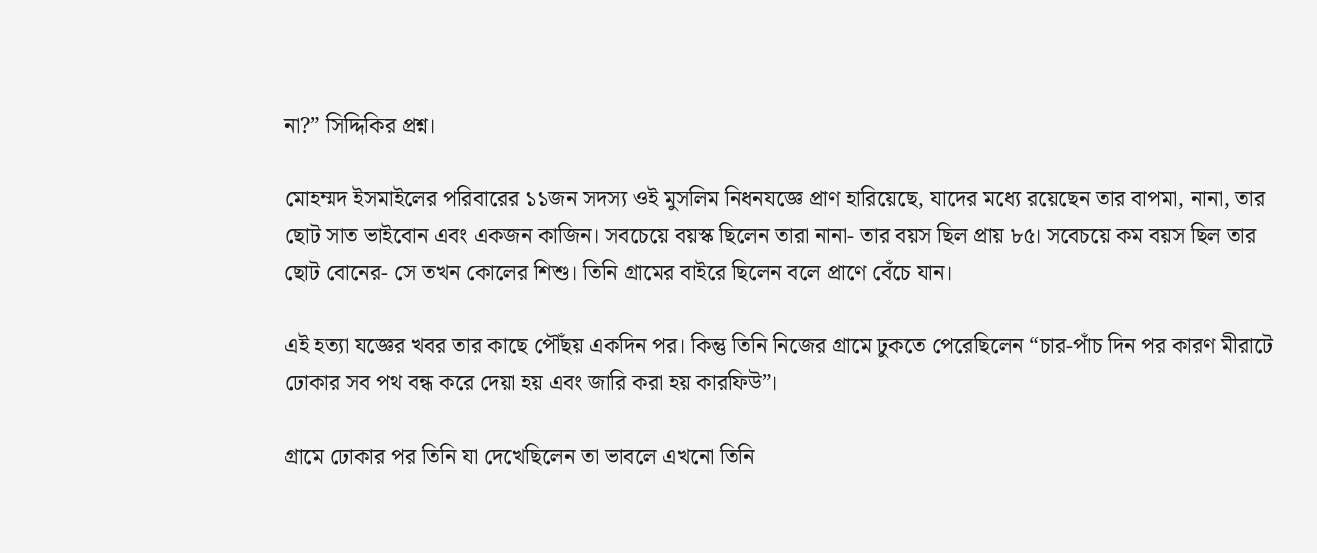না?” সিদ্দিকির প্রশ্ন।

মোহম্মদ ইসমাইলের পরিবারের ১১জন সদস্য ওই মুসলিম নিধনযজ্ঞে প্রাণ হারিয়েছে, যাদের মধ্যে রয়েছেন তার বাপমা, নানা, তার ছোট সাত ভাইবোন এবং একজন কাজিন। সবচেয়ে বয়স্ক ছিলেন তারা নানা- তার বয়স ছিল প্রায় ৮৫। সবেচয়ে কম বয়স ছিল তার ছোট বোনের- সে তখন কোলের শিশু। তিনি গ্রামের বাইরে ছিলেন বলে প্রাণে বেঁচে যান।

এই হত্যা যজ্ঞের খবর তার কাছে পৌঁছয় একদিন পর। কিন্তু তিনি নিজের গ্রামে ঢুকতে পেরেছিলেন “চার-পাঁচ দিন পর কারণ মীরাটে ঢোকার সব পথ বন্ধ করে দেয়া হয় এবং জারি করা হয় কারফিউ”।

গ্রামে ঢোকার পর তিনি যা দেখেছিলেন তা ভাবলে এখনো তিনি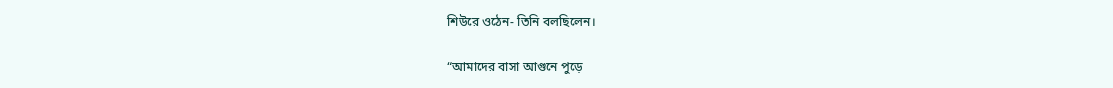শিউরে ওঠেন- তিনি বলছিলেন।

“আমাদের বাসা আগুনে পুড়ে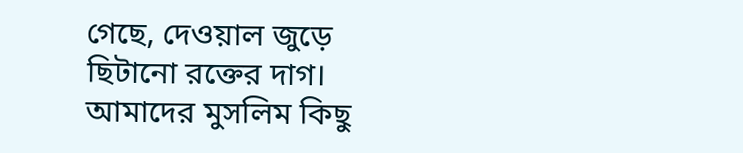গেছে, দেওয়াল জুড়ে ছিটানো রক্তের দাগ। আমাদের মুসলিম কিছু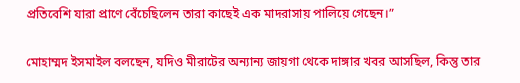প্রতিবেশি যারা প্রাণে বেঁচেছিলেন তারা কাছেই এক মাদরাসায় পালিয়ে গেছেন।”

মোহাম্মদ ইসমাইল বলছেন, যদিও মীরাটের অন্যান্য জায়গা থেকে দাঙ্গার খবর আসছিল, কিন্তু তার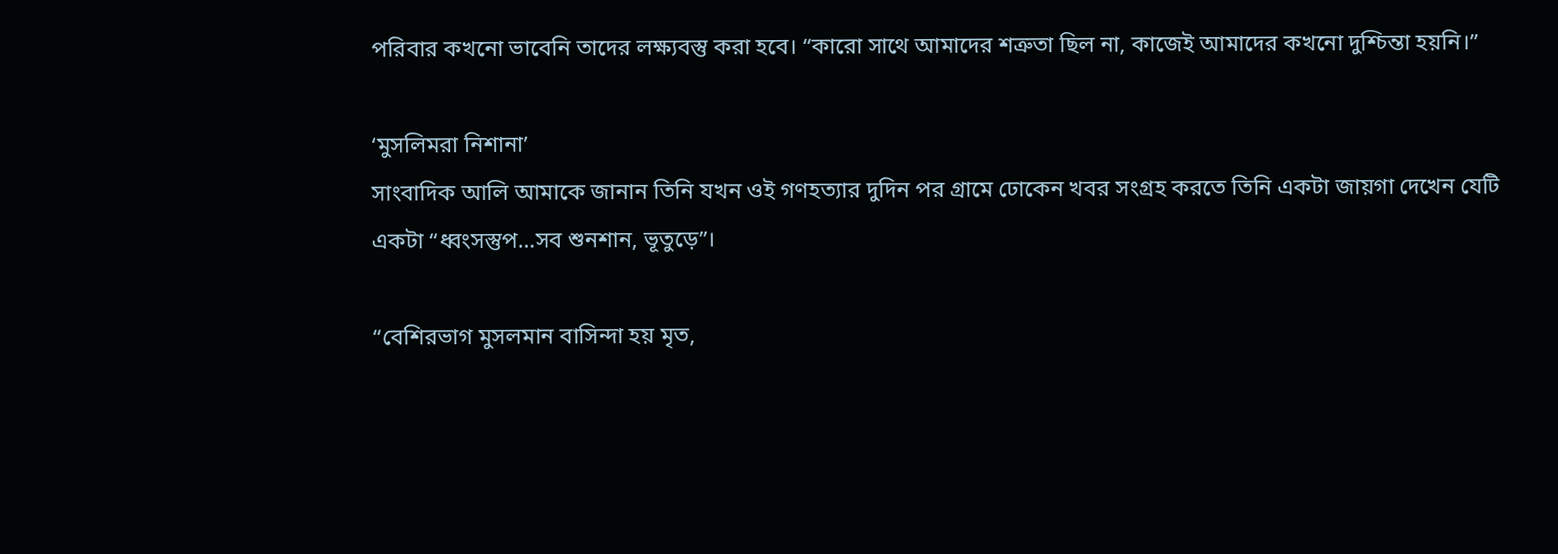পরিবার কখনো ভাবেনি তাদের লক্ষ্যবস্তু করা হবে। “কারো সাথে আমাদের শত্রুতা ছিল না, কাজেই আমাদের কখনো দুশ্চিন্তা হয়নি।”

‘মুসলিমরা নিশানা’
সাংবাদিক আলি আমাকে জানান তিনি যখন ওই গণহত্যার দুদিন পর গ্রামে ঢোকেন খবর সংগ্রহ করতে তিনি একটা জায়গা দেখেন যেটি একটা “ধ্বংসস্তুপ…সব শুনশান, ভূতুড়ে”।

“বেশিরভাগ মুসলমান বাসিন্দা হয় মৃত,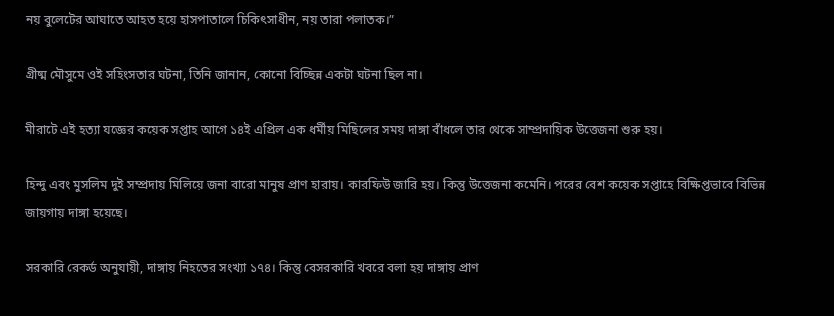নয় বুলেটের আঘাতে আহত হয়ে হাসপাতালে চিকিৎসাধীন, নয় তারা পলাতক।”

গ্রীষ্ম মৌসুমে ওই সহিংসতার ঘটনা, তিনি জানান, কোনো বিচ্ছিন্ন একটা ঘটনা ছিল না।

মীরাটে এই হত্যা যজ্ঞের কয়েক সপ্তাহ আগে ১৪ই এপ্রিল এক ধর্মীয় মিছিলের সময় দাঙ্গা বাঁধলে তার থেকে সাম্প্রদায়িক উত্তেজনা শুরু হয়।

হিন্দু এবং মুসলিম দুই সম্প্রদায় মিলিয়ে জনা বারো মানুষ প্রাণ হারায়। কারফিউ জারি হয়। কিন্তু উত্তেজনা কমেনি। পরের বেশ কয়েক সপ্তাহে বিক্ষিপ্তভাবে বিভিন্ন জায়গায় দাঙ্গা হয়েছে।

সরকারি রেকর্ড অনুযায়ী, দাঙ্গায় নিহতের সংখ্যা ১৭৪। কিন্তু বেসরকারি খবরে বলা হয় দাঙ্গায় প্রাণ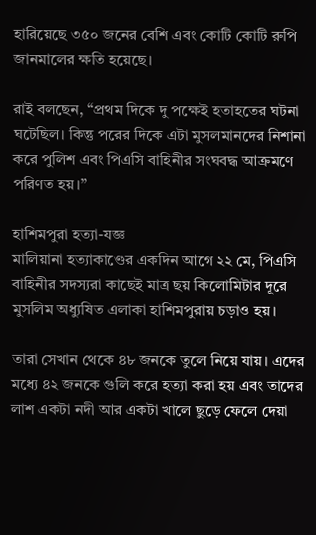হারিয়েছে ৩৫০ জনের বেশি এবং কোটি কোটি রুপি জানমালের ক্ষতি হয়েছে।

রাই বলছেন, “প্রথম দিকে দু পক্ষেই হতাহতের ঘটনা ঘটেছিল। কিন্তু পরের দিকে এটা মুসলমানদের নিশানা করে পুলিশ এবং পিএসি বাহিনীর সংঘবদ্ধ আক্রমণে পরিণত হয়।”

হাশিমপুরা হত্যা-যজ্ঞ
মালিয়ানা হত্যাকাণ্ডের একদিন আগে ২২ মে, পিএসি বাহিনীর সদস্যরা কাছেই মাত্র ছয় কিলোমিটার দূরে মুসলিম অধ্যুষিত এলাকা হাশিমপুরায় চড়াও হয়।

তারা সেখান থেকে ৪৮ জনকে তুলে নিয়ে যায়। এদের মধ্যে ৪২ জনকে গুলি করে হত্যা করা হয় এবং তাদের লাশ একটা নদী আর একটা খালে ছুড়ে ফেলে দেয়া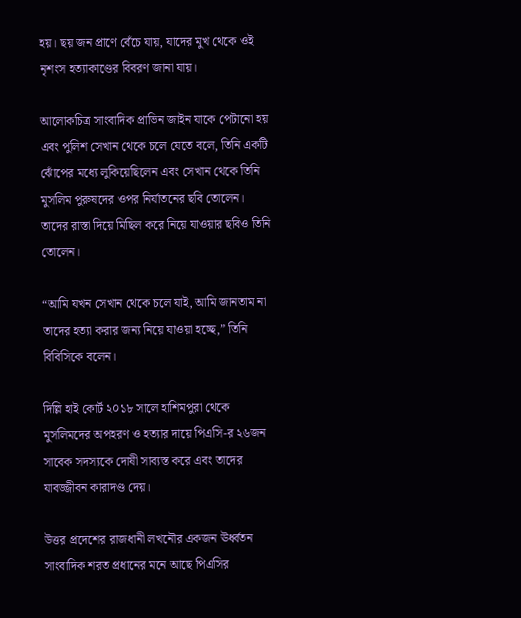হয়। ছয় জন প্রাণে বেঁচে যায়, যাদের মুখ থেকে ওই নৃশংস হত্যাকাণ্ডের বিবরণ জানা যায়।

আলোকচিত্র সাংবাদিক প্রাভিন জাইন যাকে পেটানো হয় এবং পুলিশ সেখান থেকে চলে যেতে বলে, তিনি একটি ঝোঁপের মধ্যে লুকিয়েছিলেন এবং সেখান থেকে তিনি মুসলিম পুরুষদের ওপর নির্যাতনের ছবি তোলেন। তাদের রাস্তা দিয়ে মিছিল করে নিয়ে যাওয়ার ছবিও তিনি তোলেন।

“আমি যখন সেখান থেকে চলে যাই, আমি জানতাম না তাদের হত্যা করার জন্য নিয়ে যাওয়া হচ্ছে,” তিনি বিবিসিকে বলেন।

দিল্লি হাই কোর্ট ২০১৮ সালে হাশিমপুরা থেকে মুসলিমদের অপহরণ ও হত্যার দায়ে পিএসি-র ২৬জন সাবেক সদস্যকে দোষী সাব্যস্ত করে এবং তাদের যাবজ্জীবন কারাদণ্ড দেয়।

উত্তর প্রদেশের রাজধানী লখনৌর একজন ঊর্ধ্বতন সাংবাদিক শরত প্রধানের মনে আছে পিএসির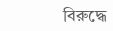বিরুদ্ধে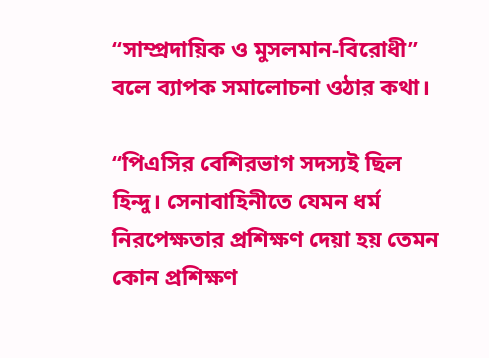“সাম্প্রদায়িক ও মুসলমান-বিরোধী” বলে ব্যাপক সমালোচনা ওঠার কথা।

“পিএসির বেশিরভাগ সদস্যই ছিল হিন্দু। সেনাবাহিনীতে যেমন ধর্ম নিরপেক্ষতার প্রশিক্ষণ দেয়া হয় তেমন কোন প্রশিক্ষণ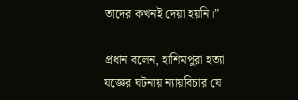তাদের কখনই দেয়া হয়নি।”

প্রধান বলেন, হাশিমপুরা হত্যা যজ্ঞের ঘটনায় ন্যায়বিচার যে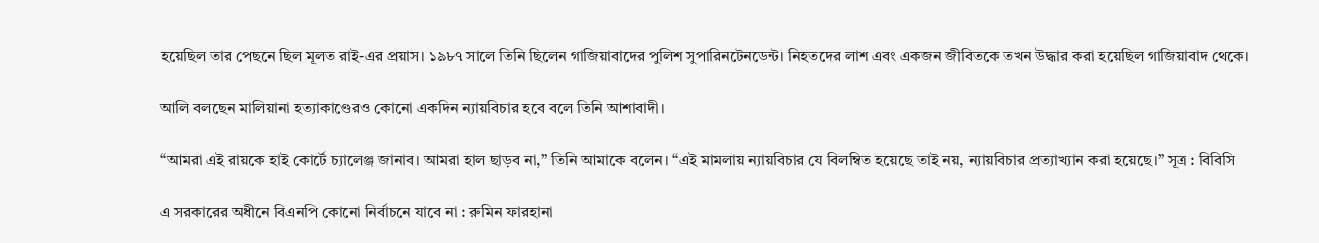হয়েছিল তার পেছনে ছিল মূলত রাই-এর প্রয়াস। ১৯৮৭ সালে তিনি ছিলেন গাজিয়াবাদের পুলিশ সুপারিনটেনডেন্ট। নিহতদের লাশ এবং একজন জীবিতকে তখন উদ্ধার করা হয়েছিল গাজিয়াবাদ থেকে।

আলি বলছেন মালিয়ানা হত্যাকাণ্ডেরও কোনো একদিন ন্যায়বিচার হবে বলে তিনি আশাবাদী।

“আমরা এই রায়কে হাই কোর্টে চ্যালেঞ্জ জানাব। আমরা হাল ছাড়ব না,” তিনি আমাকে বলেন। “এই মামলায় ন্যায়বিচার যে বিলম্বিত হয়েছে তাই নয়, ন্যায়বিচার প্রত্যাখ্যান করা হয়েছে।” সূত্র : বিবিসি

এ সরকারের অধীনে বিএনপি কোনো নির্বাচনে যাবে না : রুমিন ফারহানা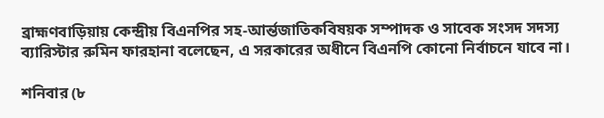ব্রাহ্মণবাড়িয়ায় কেন্দ্রীয় বিএনপির সহ-আর্ন্তজাতিকবিষয়ক সম্পাদক ও সাবেক সংসদ সদস্য ব্যারিস্টার রুমিন ফারহানা বলেছেন, এ সরকারের অধীনে বিএনপি কোনো নির্বাচনে যাবে না।

শনিবার (৮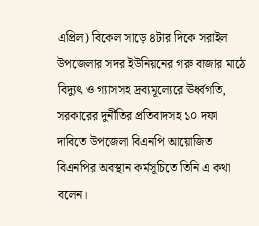এপ্রিল) বিকেল সাড়ে ৪টার দিকে সরাইল উপজেলার সদর ইউনিয়নের গরু বাজার মাঠে বিদ্যুৎ ও গ্যাসসহ দ্রব্যমূল্যেরে ঊর্ধ্বগতি, সরকারের দুর্নীতির প্রতিবাদসহ ১০ দফা দাবিতে উপজেলা বিএনপি আয়োজিত বিএনপির অবস্থান কর্মসূচিতে তিনি এ কথা বলেন।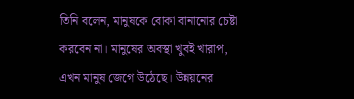তিনি বলেন, মানুষকে বোকা বানানোর চেষ্টা করবেন না। মানুষের অবস্থা খুবই খারাপ, এখন মানুষ জেগে উঠেছে। উন্নয়নের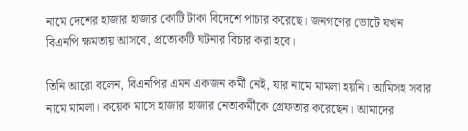নামে দেশের হাজার হাজার কোটি টাকা বিদেশে পাচার করেছে। জনগণের ভোটে যখন বিএনপি ক্ষমতায় আসবে, প্রত্যেকটি ঘটনার বিচার করা হবে।

তিনি আরো বলেন, বিএনপির এমন একজন কর্মী নেই, যার নামে মামলা হয়নি। আমিসহ সবার নামে মামলা। কয়েক মাসে হাজার হাজার নেতাকর্মীকে গ্রেফতার করেছেন। আমাদের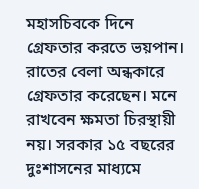মহাসচিবকে দিনে গ্রেফতার করতে ভয়পান। রাতের বেলা অন্ধকারে গ্রেফতার করেছেন। মনে রাখবেন ক্ষমতা চিরস্থায়ী নয়। সরকার ১৫ বছরের দুঃশাসনের মাধ্যমে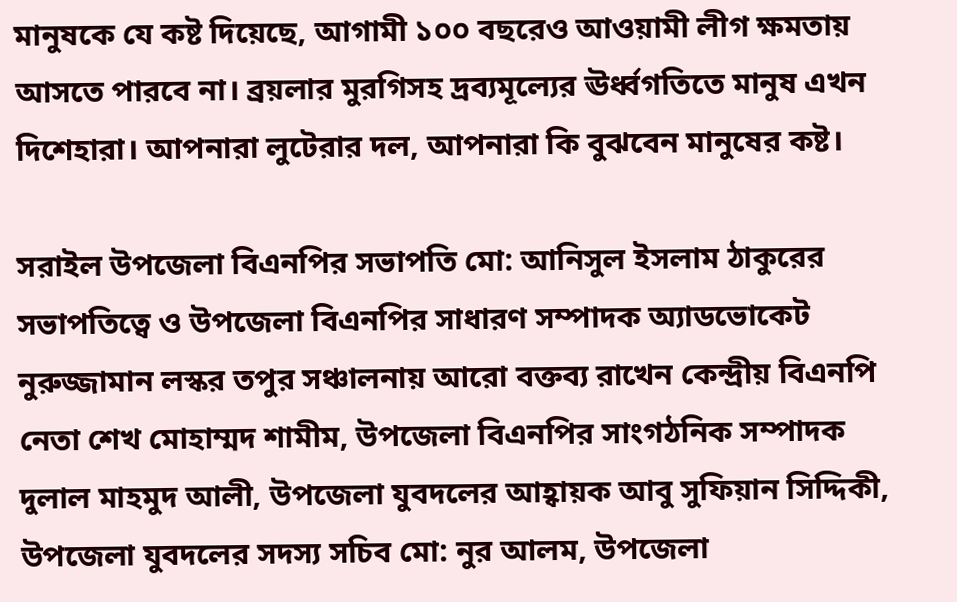মানুষকে যে কষ্ট দিয়েছে, আগামী ১০০ বছরেও আওয়ামী লীগ ক্ষমতায় আসতে পারবে না। ব্রয়লার মুরগিসহ দ্রব্যমূল্যের ঊর্ধ্বগতিতে মানুষ এখন দিশেহারা। আপনারা লুটেরার দল, আপনারা কি বুঝবেন মানুষের কষ্ট।

সরাইল উপজেলা বিএনপির সভাপতি মো: আনিসুল ইসলাম ঠাকুরের সভাপতিত্বে ও উপজেলা বিএনপির সাধারণ সম্পাদক অ্যাডভোকেট নুরুজ্জামান লস্কর তপুর সঞ্চালনায় আরো বক্তব্য রাখেন কেন্দ্রীয় বিএনপি নেতা শেখ মোহাম্মদ শামীম, উপজেলা বিএনপির সাংগঠনিক সম্পাদক দুলাল মাহমুদ আলী, উপজেলা যুবদলের আহ্বায়ক আবু সুফিয়ান সিদ্দিকী, উপজেলা যুবদলের সদস্য সচিব মো: নুর আলম, উপজেলা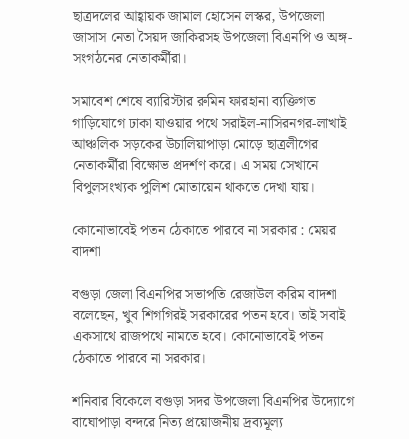ছাত্রদলের আহ্বায়ক জামাল হোসেন লস্কর, উপজেলা জাসাস নেতা সৈয়দ জাকিরসহ উপজেলা বিএনপি ও অঙ্গ-সংগঠনের নেতাকর্মীরা।

সমাবেশ শেষে ব্যারিস্টার রুমিন ফারহানা ব্যক্তিগত গাড়িযোগে ঢাকা যাওয়ার পথে সরাইল-নাসিরনগর-লাখাই আঞ্চলিক সড়কের উচালিয়াপাড়া মোড়ে ছাত্রলীগের নেতাকর্মীরা বিক্ষোভ প্রদর্শণ করে। এ সময় সেখানে বিপুলসংখ্যক পুলিশ মোতায়েন থাকতে দেখা যায়।

কোনোভাবেই পতন ঠেকাতে পারবে না সরকার : মেয়র বাদশা

বগুড়া জেলা বিএনপির সভাপতি রেজাউল করিম বাদশা বলেছেন, খুব শিগগিরই সরকারের পতন হবে। তাই সবাই একসাথে রাজপথে নামতে হবে। কোনোভাবেই পতন ঠেকাতে পারবে না সরকার।

শনিবার বিকেলে বগুড়া সদর উপজেলা বিএনপির উদ্যোগে বাঘোপাড়া বন্দরে নিত্য প্রয়োজনীয় দ্রব্যমূল্য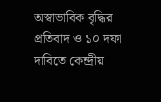অস্বাভাবিক বৃদ্ধির প্রতিবাদ ও ১০ দফা দাবিতে কেন্দ্রীয়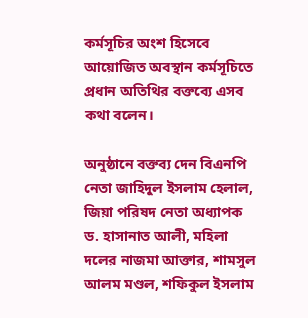কর্মসূচির অংশ হিসেবে আয়োজিত অবস্থান কর্মসূচিতে প্রধান অতিথির বক্তব্যে এসব কথা বলেন।

অনুষ্ঠানে বক্তব্য দেন বিএনপি নেতা জাহিদুল ইসলাম হেলাল, জিয়া পরিষদ নেতা অধ্যাপক ড. হাসানাত আলী, মহিলা দলের নাজমা আক্তার, শামসুল আলম মণ্ডল, শফিকুল ইসলাম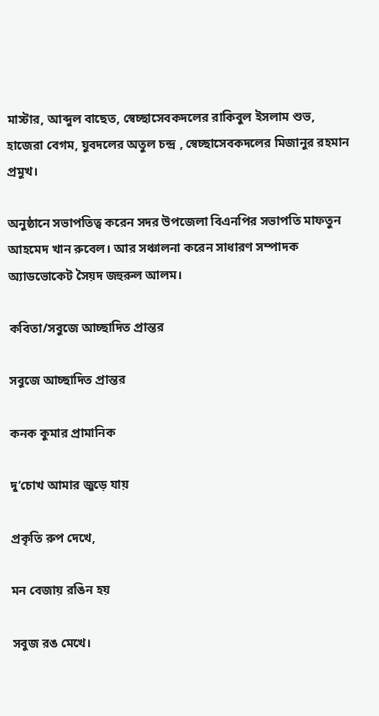মাস্টার, আব্দুল বাছেত, স্বেচ্ছাসেবকদলের রাকিবুল ইসলাম শুভ, হাজেরা বেগম, যুবদলের অতুল চন্দ্র , স্বেচ্ছাসেবকদলের মিজানুর রহমান প্রমুখ।

অনুষ্ঠানে সভাপতিত্ব করেন সদর উপজেলা বিএনপির সভাপতি মাফতুন আহমেদ খান রুবেল। আর সঞ্চালনা করেন সাধারণ সম্পাদক অ্যাডভোকেট সৈয়দ জহুরুল আলম।

কবিতা/সবুজে আচ্ছাদিত প্রান্তর

সবুজে আচ্ছাদিত প্রান্তর

কনক কুমার প্রামানিক

দু’চোখ আমার জুড়ে যায়

প্রকৃতি রুপ দেখে,

মন বেজায় রঙিন হয়

সবুজ রঙ মেখে।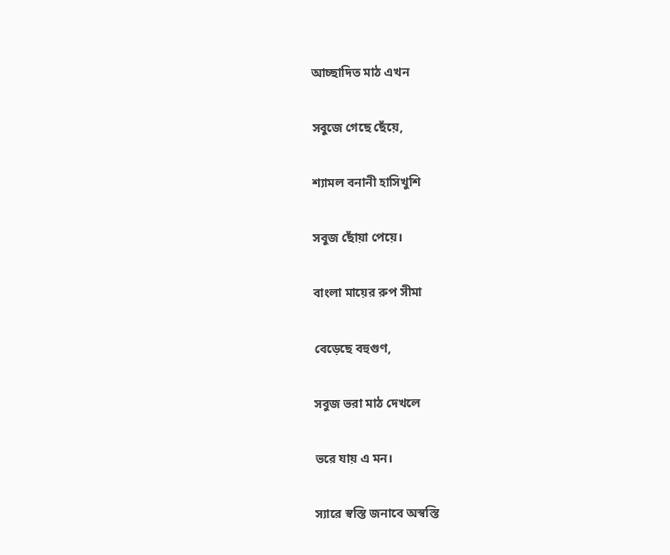আচ্ছাদিত মাঠ এখন

সবুজে গেছে ছেঁয়ে,

শ্যামল বনানী হাসিখুশি

সবুজ ছোঁয়া পেয়ে।

বাংলা মায়ের রুপ সীমা

বেড়েছে বহুগুণ,

সবুজ ভরা মাঠ দেখলে

ভরে যায় এ মন।

স্যারে স্বস্তি জনাবে অস্বস্তি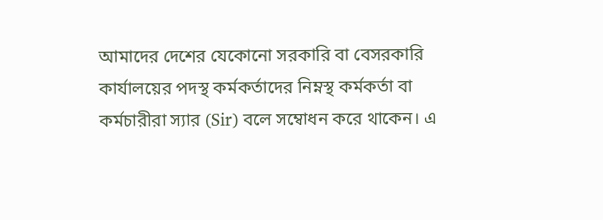আমাদের দেশের যেকোনো সরকারি বা বেসরকারি কার্যালয়ের পদস্থ কর্মকর্তাদের নিম্নস্থ কর্মকর্তা বা কর্মচারীরা স্যার (Sir) বলে সম্বোধন করে থাকেন। এ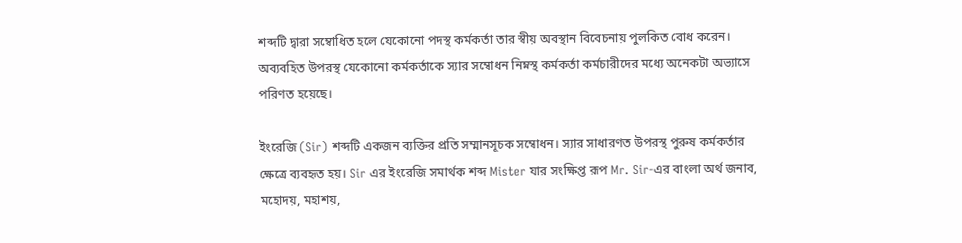শব্দটি দ্বারা সম্বোধিত হলে যেকোনো পদস্থ কর্মকর্তা তার স্বীয় অবস্থান বিবেচনায় পুলকিত বোধ করেন। অব্যবহিত উপরস্থ যেকোনো কর্মকর্তাকে স্যার সম্বোধন নিম্নস্থ কর্মকর্তা কর্মচারীদের মধ্যে অনেকটা অভ্যাসে পরিণত হয়েছে।

ইংরেজি (Sir) শব্দটি একজন ব্যক্তির প্রতি সম্মানসূচক সম্বোধন। স্যার সাধারণত উপরস্থ পুরুষ কর্মকর্তার ক্ষেত্রে ব্যবহৃত হয়। Sir এর ইংরেজি সমার্থক শব্দ Mister যার সংক্ষিপ্ত রূপ Mr. Sir-এর বাংলা অর্থ জনাব, মহোদয়, মহাশয়,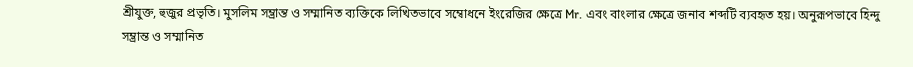শ্রীযুক্ত, হুজুর প্রভৃতি। মুসলিম সম্ভ্রান্ত ও সম্মানিত ব্যক্তিকে লিখিতভাবে সম্বোধনে ইংরেজির ক্ষেত্রে Mr. এবং বাংলার ক্ষেত্রে জনাব শব্দটি ব্যবহৃত হয়। অনুরূপভাবে হিন্দু সম্ভ্রান্ত ও সম্মানিত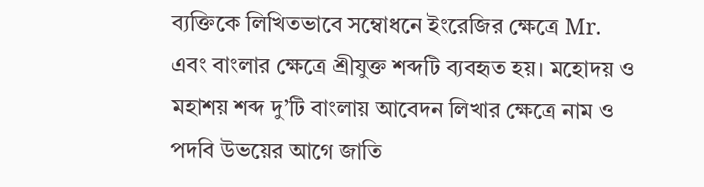ব্যক্তিকে লিখিতভাবে সম্বোধনে ইংরেজির ক্ষেত্রে Mr. এবং বাংলার ক্ষেত্রে শ্রীযুক্ত শব্দটি ব্যবহৃত হয়। মহোদয় ও মহাশয় শব্দ দু’টি বাংলায় আবেদন লিখার ক্ষেত্রে নাম ও পদবি উভয়ের আগে জাতি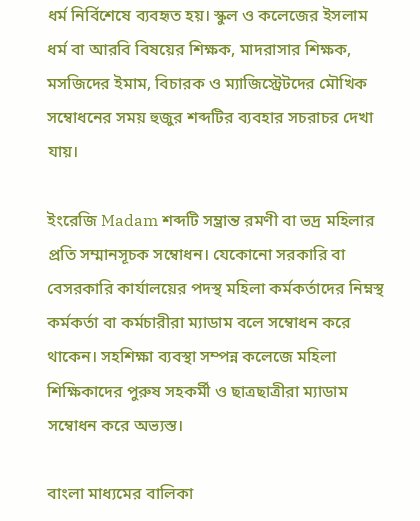ধর্ম নির্বিশেষে ব্যবহৃত হয়। স্কুল ও কলেজের ইসলাম ধর্ম বা আরবি বিষয়ের শিক্ষক, মাদরাসার শিক্ষক, মসজিদের ইমাম, বিচারক ও ম্যাজিস্ট্রেটদের মৌখিক সম্বোধনের সময় হুজুর শব্দটির ব্যবহার সচরাচর দেখা যায়।

ইংরেজি Madam শব্দটি সম্ভ্রান্ত রমণী বা ভদ্র মহিলার প্রতি সম্মানসূচক সম্বোধন। যেকোনো সরকারি বা বেসরকারি কার্যালয়ের পদস্থ মহিলা কর্মকর্তাদের নিম্নস্থ কর্মকর্তা বা কর্মচারীরা ম্যাডাম বলে সম্বোধন করে থাকেন। সহশিক্ষা ব্যবস্থা সম্পন্ন কলেজে মহিলা শিক্ষিকাদের পুরুষ সহকর্মী ও ছাত্রছাত্রীরা ম্যাডাম সম্বোধন করে অভ্যস্ত।

বাংলা মাধ্যমের বালিকা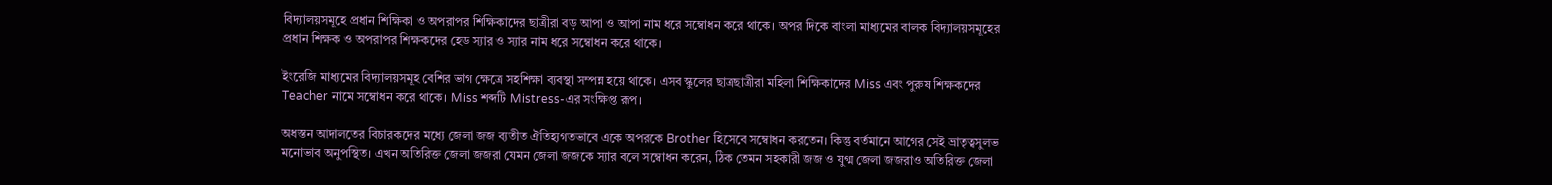বিদ্যালয়সমূহে প্রধান শিক্ষিকা ও অপরাপর শিক্ষিকাদের ছাত্রীরা বড় আপা ও আপা নাম ধরে সম্বোধন করে থাকে। অপর দিকে বাংলা মাধ্যমের বালক বিদ্যালয়সমূহের প্রধান শিক্ষক ও অপরাপর শিক্ষকদের হেড স্যার ও স্যার নাম ধরে সম্বোধন করে থাকে।

ইংরেজি মাধ্যমের বিদ্যালয়সমূহ বেশির ভাগ ক্ষেত্রে সহশিক্ষা ব্যবস্থা সম্পন্ন হয়ে থাকে। এসব স্কুলের ছাত্রছাত্রীরা মহিলা শিক্ষিকাদের Miss এবং পুরুষ শিক্ষকদের Teacher নামে সম্বোধন করে থাকে। Miss শব্দটি Mistress-এর সংক্ষিপ্ত রূপ।

অধস্তন আদালতের বিচারকদের মধ্যে জেলা জজ ব্যতীত ঐতিহ্যগতভাবে একে অপরকে Brother হিসেবে সম্বোধন করতেন। কিন্তু বর্তমানে আগের সেই ভ্রাতৃত্বসুলভ মনোভাব অনুপস্থিত। এখন অতিরিক্ত জেলা জজরা যেমন জেলা জজকে স্যার বলে সম্বোধন করেন, ঠিক তেমন সহকারী জজ ও যুগ্ম জেলা জজরাও অতিরিক্ত জেলা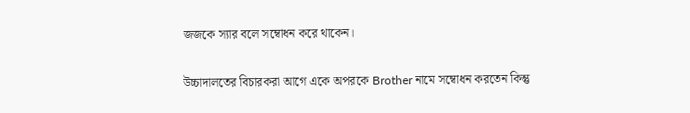জজকে স্যার বলে সম্বোধন করে থাকেন।

উচ্চাদালতের বিচারকরা আগে একে অপরকে Brother নামে সম্বোধন করতেন কিন্তু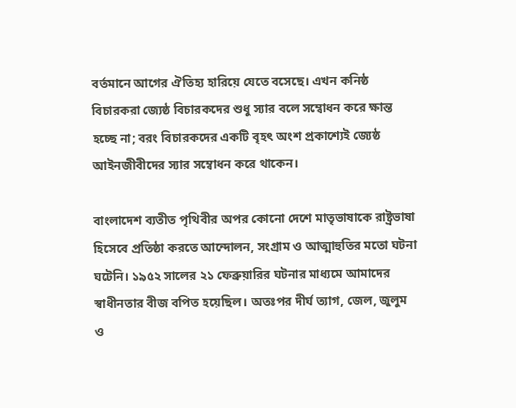বর্তমানে আগের ঐতিহ্য হারিয়ে যেতে বসেছে। এখন কনিষ্ঠ বিচারকরা জ্যেষ্ঠ বিচারকদের শুধু স্যার বলে সম্বোধন করে ক্ষান্ত হচ্ছে না; বরং বিচারকদের একটি বৃহৎ অংশ প্রকাশ্যেই জ্যেষ্ঠ আইনজীবীদের স্যার সম্বোধন করে থাকেন।

বাংলাদেশ ব্যতীত পৃথিবীর অপর কোনো দেশে মাতৃভাষাকে রাষ্ট্রভাষা হিসেবে প্রতিষ্ঠা করতে আন্দোলন, সংগ্রাম ও আত্মাহুতির মতো ঘটনা ঘটেনি। ১৯৫২ সালের ২১ ফেব্রুয়ারির ঘটনার মাধ্যমে আমাদের স্বাধীনতার বীজ বপিত হয়েছিল। অতঃপর দীর্ঘ ত্যাগ, জেল, জুলুম ও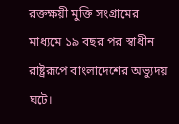রক্তক্ষয়ী মুক্তি সংগ্রামের মাধ্যমে ১৯ বছর পর স্বাধীন রাষ্ট্ররূপে বাংলাদেশের অভ্যুদয় ঘটে।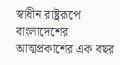স্বাধীন রাষ্ট্ররূপে বাংলাদেশের আত্মপ্রকাশের এক বছর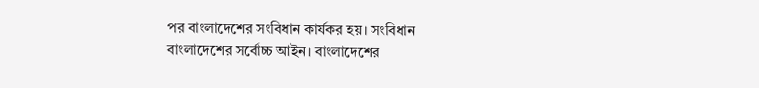পর বাংলাদেশের সংবিধান কার্যকর হয়। সংবিধান বাংলাদেশের সর্বোচ্চ আইন। বাংলাদেশের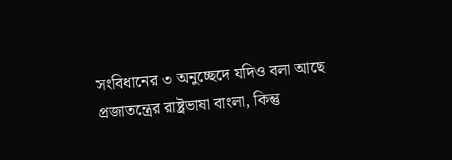সংবিধানের ৩ অনুচ্ছেদে যদিও বলা আছে প্রজাতন্ত্রের রাষ্ট্রভাষা বাংলা, কিন্তু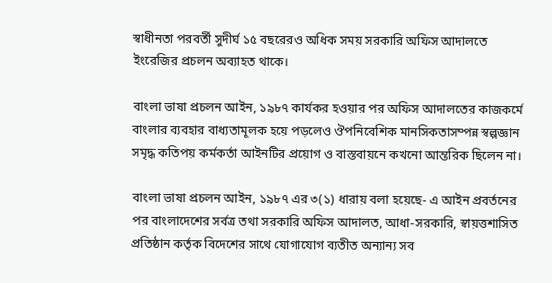স্বাধীনতা পরবর্তী সুদীর্ঘ ১৫ বছরেরও অধিক সময় সরকারি অফিস আদালতে ইংরেজির প্রচলন অব্যাহত থাকে।

বাংলা ভাষা প্রচলন আইন, ১৯৮৭ কার্যকর হওয়ার পর অফিস আদালতের কাজকর্মে বাংলার ব্যবহার বাধ্যতামূলক হয়ে পড়লেও ঔপনিবেশিক মানসিকতাসম্পন্ন স্বল্পজ্ঞান সমৃদ্ধ কতিপয় কর্মকর্তা আইনটির প্রয়োগ ও বাস্তবায়নে কখনো আন্তরিক ছিলেন না।

বাংলা ভাষা প্রচলন আইন, ১৯৮৭ এর ৩(১) ধারায় বলা হয়েছে- এ আইন প্রবর্তনের পর বাংলাদেশের সর্বত্র তথা সরকারি অফিস আদালত, আধা-সরকারি, স্বায়ত্তশাসিত প্রতিষ্ঠান কর্তৃক বিদেশের সাথে যোগাযোগ ব্যতীত অন্যান্য সব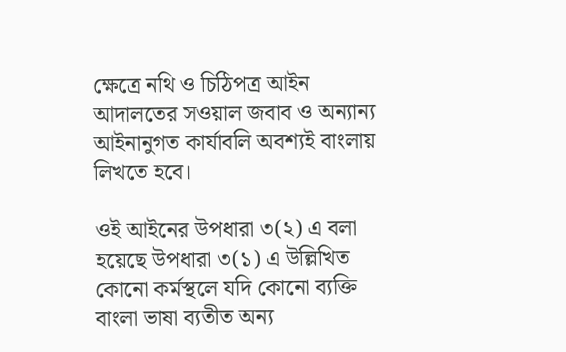ক্ষেত্রে নথি ও চিঠিপত্র আইন আদালতের সওয়াল জবাব ও অন্যান্য আইনানুগত কার্যাবলি অবশ্যই বাংলায় লিখতে হবে।

ওই আইনের উপধারা ৩(২) এ বলা হয়েছে উপধারা ৩(১) এ উল্লিখিত কোনো কর্মস্থলে যদি কোনো ব্যক্তি বাংলা ভাষা ব্যতীত অন্য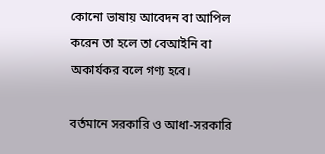কোনো ভাষায় আবেদন বা আপিল করেন তা হলে তা বেআইনি বা অকার্যকর বলে গণ্য হবে।

বর্তমানে সরকারি ও আধা-সরকারি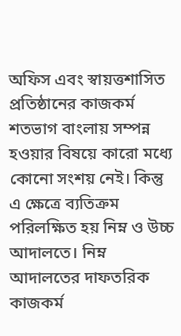অফিস এবং স্বায়ত্তশাসিত প্রতিষ্ঠানের কাজকর্ম শতভাগ বাংলায় সম্পন্ন হওয়ার বিষয়ে কারো মধ্যে কোনো সংশয় নেই। কিন্তু এ ক্ষেত্রে ব্যতিক্রম পরিলক্ষিত হয় নিম্ন ও উচ্চ আদালতে। নিম্ন আদালতের দাফতরিক কাজকর্ম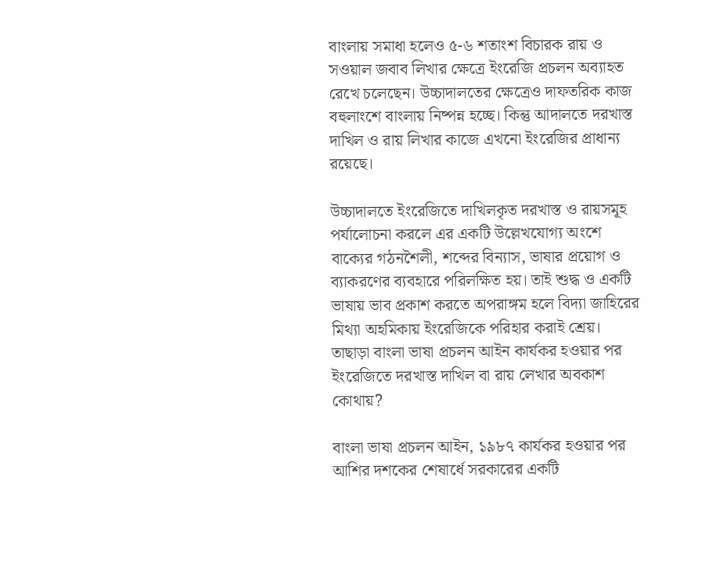বাংলায় সমাধা হলেও ৫-৬ শতাংশ বিচারক রায় ও সওয়াল জবাব লিখার ক্ষেত্রে ইংরেজি প্রচলন অব্যাহত রেখে চলেছেন। উচ্চাদালতের ক্ষেত্রেও দাফতরিক কাজ বহুলাংশে বাংলায় নিষ্পন্ন হচ্ছে। কিন্তু আদালতে দরখাস্ত দাখিল ও রায় লিখার কাজে এখনো ইংরেজির প্রাধান্য রয়েছে।

উচ্চাদালতে ইংরেজিতে দাখিলকৃত দরখাস্ত ও রায়সমূহ পর্যালোচনা করলে এর একটি উল্লেখযোগ্য অংশে বাক্যের গঠনশৈলী, শব্দের বিন্যাস, ভাষার প্রয়োগ ও ব্যাকরণের ব্যবহারে পরিলক্ষিত হয়। তাই শুদ্ধ ও একটি ভাষায় ভাব প্রকাশ করতে অপরাঙ্গম হলে বিদ্যা জাহিরের মিথ্যা অহমিকায় ইংরেজিকে পরিহার করাই শ্রেয়। তাছাড়া বাংলা ভাষা প্রচলন আইন কার্যকর হওয়ার পর ইংরেজিতে দরখাস্ত দাখিল বা রায় লেখার অবকাশ কোথায়?

বাংলা ভাষা প্রচলন আইন, ১৯৮৭ কার্যকর হওয়ার পর আশির দশকের শেষার্ধে সরকারের একটি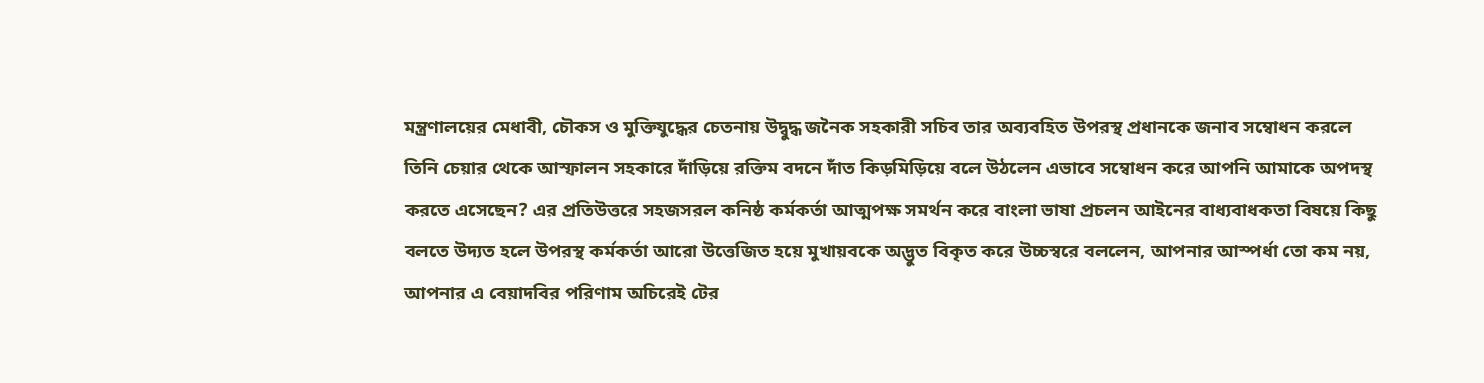মন্ত্রণালয়ের মেধাবী, চৌকস ও মুক্তিযুদ্ধের চেতনায় উদ্বুদ্ধ জনৈক সহকারী সচিব তার অব্যবহিত উপরস্থ প্রধানকে জনাব সম্বোধন করলে তিনি চেয়ার থেকে আস্ফালন সহকারে দাঁড়িয়ে রক্তিম বদনে দাঁত কিড়মিড়িয়ে বলে উঠলেন এভাবে সম্বোধন করে আপনি আমাকে অপদস্থ করতে এসেছেন? এর প্রতিউত্তরে সহজসরল কনিষ্ঠ কর্মকর্তা আত্মপক্ষ সমর্থন করে বাংলা ভাষা প্রচলন আইনের বাধ্যবাধকতা বিষয়ে কিছু বলতে উদ্যত হলে উপরস্থ কর্মকর্তা আরো উত্তেজিত হয়ে মুখায়বকে অদ্ভুত বিকৃত করে উচ্চস্বরে বললেন, আপনার আস্পর্ধা তো কম নয়, আপনার এ বেয়াদবির পরিণাম অচিরেই টের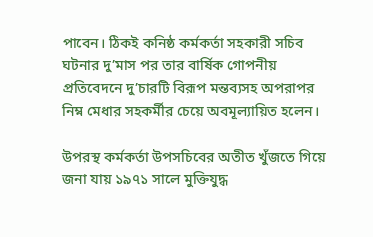পাবেন। ঠিকই কনিষ্ঠ কর্মকর্তা সহকারী সচিব ঘটনার দু’মাস পর তার বার্ষিক গোপনীয় প্রতিবেদনে দু’চারটি বিরূপ মন্তব্যসহ অপরাপর নিম্ন মেধার সহকর্মীর চেয়ে অবমূল্যায়িত হলেন।

উপরস্থ কর্মকর্তা উপসচিবের অতীত খুঁজতে গিয়ে জনা যায় ১৯৭১ সালে মুক্তিযুদ্ধ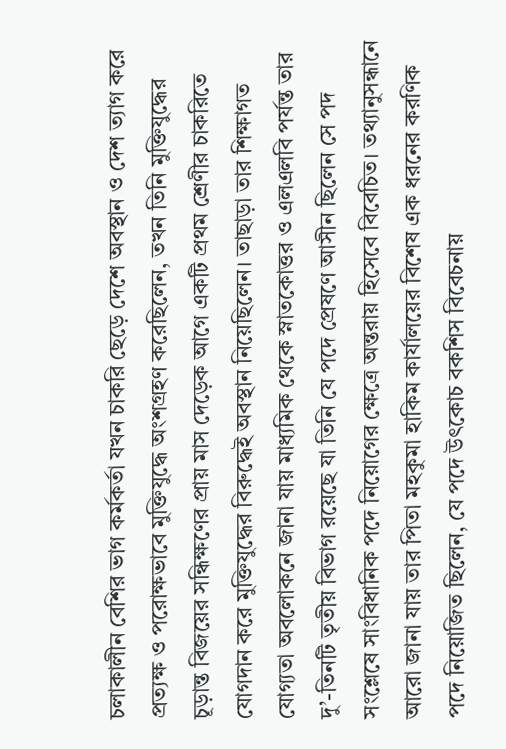চলাকালীন বেশির ভাগ কর্মকর্তা যখন চাকরি ছেড়ে দেশে অবস্থান ও দেশ ত্যাগ করে প্রত্যক্ষ ও পরোক্ষভাবে মুক্তিযুদ্ধে অংশগ্রহণ করেছিলেন, তখন তিনি মুক্তিযুদ্ধের চূড়ান্ত বিজয়ের সন্ধিক্ষণের প্রায় মাস দেড়েক আগে একটি প্রথম শ্রেণীর চাকরিতে যোগদান করে মুক্তিযুদ্ধের বিরুদ্ধেই অবস্থান নিয়েছিলেন। তাছাড়া তার শিক্ষাগত যোগ্যতা অবলোকনে জানা যায় মাধ্যমিক থেকে স্নাতকোত্তর ও এলএলবি পর্যন্ত তার দু’-তিনটি তৃতীয় বিভাগ রয়েছে যা তিনি যে পদে প্রেষণে আসীন ছিলেন সে পদ সংশ্লেষে সাংবিধানিক পদে নিয়োগের ক্ষেত্রে অন্তরায় হিসেবে বিবেচিত। তথ্যানুসন্ধানে আরো জানা যায় তার পিতা মহকুমা হাকিম কার্যালয়ের বিশেষ এক ধরনের করণিক পদে নিয়োজিত ছিলেন, যে পদে উৎকোচ বকশিস বিবেচনায়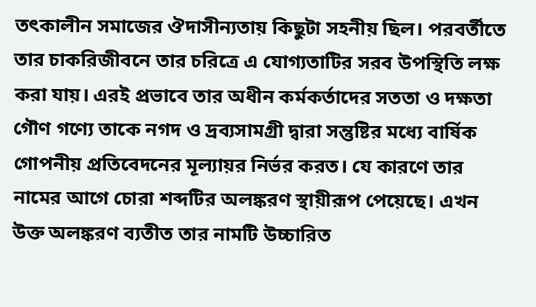তৎকালীন সমাজের ঔদাসীন্যতায় কিছুটা সহনীয় ছিল। পরবর্তীতে তার চাকরিজীবনে তার চরিত্রে এ যোগ্যতাটির সরব উপস্থিতি লক্ষ করা যায়। এরই প্রভাবে তার অধীন কর্মকর্তাদের সততা ও দক্ষতা গৌণ গণ্যে তাকে নগদ ও দ্রব্যসামগ্রী দ্বারা সন্তুষ্টির মধ্যে বার্ষিক গোপনীয় প্রতিবেদনের মূল্যায়র নির্ভর করত। যে কারণে তার নামের আগে চোরা শব্দটির অলঙ্করণ স্থায়ীরূপ পেয়েছে। এখন উক্ত অলঙ্করণ ব্যতীত তার নামটি উচ্চারিত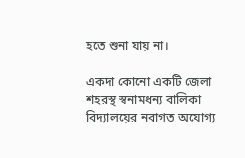হতে শুনা যায় না।

একদা কোনো একটি জেলা শহরস্থ স্বনামধন্য বালিকা বিদ্যালয়ের নবাগত অযোগ্য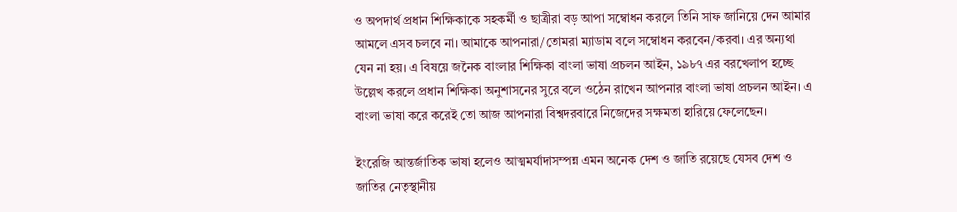ও অপদার্থ প্রধান শিক্ষিকাকে সহকর্মী ও ছাত্রীরা বড় আপা সম্বোধন করলে তিনি সাফ জানিয়ে দেন আমার আমলে এসব চলবে না। আমাকে আপনারা/তোমরা ম্যাডাম বলে সম্বোধন করবেন/করবা। এর অন্যথা যেন না হয়। এ বিষয়ে জনৈক বাংলার শিক্ষিকা বাংলা ভাষা প্রচলন আইন, ১৯৮৭ এর বরখেলাপ হচ্ছে উল্লেখ করলে প্রধান শিক্ষিকা অনুশাসনের সুরে বলে ওঠেন রাখেন আপনার বাংলা ভাষা প্রচলন আইন। এ বাংলা ভাষা করে করেই তো আজ আপনারা বিশ্বদরবারে নিজেদের সক্ষমতা হারিয়ে ফেলেছেন।

ইংরেজি আন্তর্জাতিক ভাষা হলেও আত্মমর্যাদাসম্পন্ন এমন অনেক দেশ ও জাতি রয়েছে যেসব দেশ ও জাতির নেতৃস্থানীয়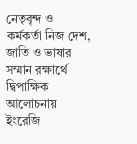নেতৃবৃন্দ ও কর্মকর্তা নিজ দেশ, জাতি ও ভাষার সম্মান রক্ষার্থে দ্বিপাক্ষিক আলোচনায় ইংরেজি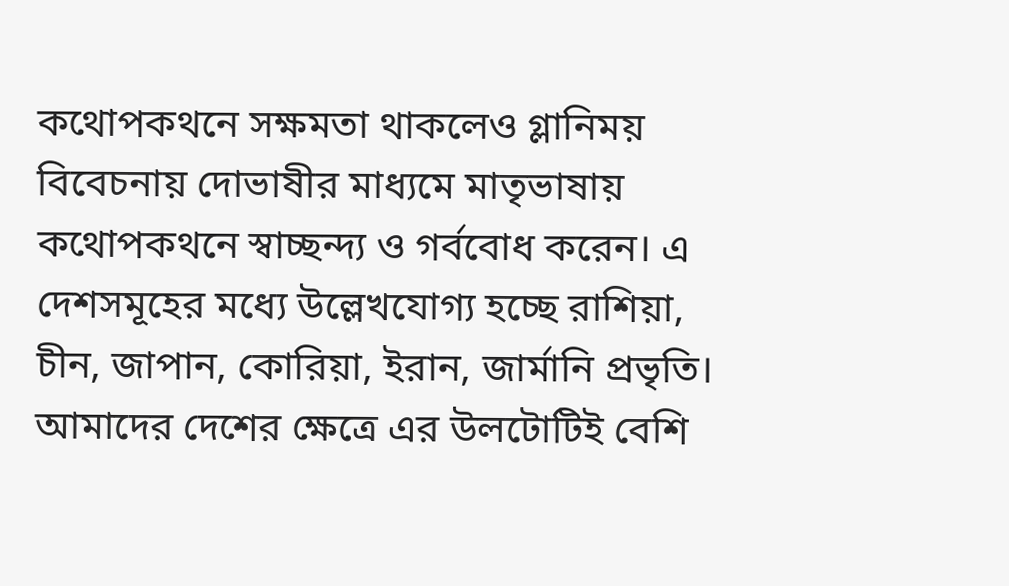কথোপকথনে সক্ষমতা থাকলেও গ্লানিময় বিবেচনায় দোভাষীর মাধ্যমে মাতৃভাষায় কথোপকথনে স্বাচ্ছন্দ্য ও গর্ববোধ করেন। এ দেশসমূহের মধ্যে উল্লেখযোগ্য হচ্ছে রাশিয়া, চীন, জাপান, কোরিয়া, ইরান, জার্মানি প্রভৃতি। আমাদের দেশের ক্ষেত্রে এর উলটোটিই বেশি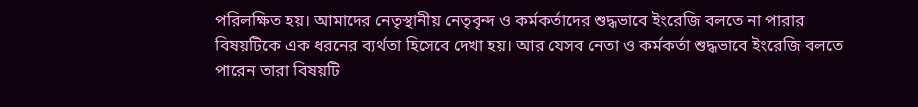পরিলক্ষিত হয়। আমাদের নেতৃস্থানীয় নেতৃবৃন্দ ও কর্মকর্তাদের শুদ্ধভাবে ইংরেজি বলতে না পারার বিষয়টিকে এক ধরনের ব্যর্থতা হিসেবে দেখা হয়। আর যেসব নেতা ও কর্মকর্তা শুদ্ধভাবে ইংরেজি বলতে পারেন তারা বিষয়টি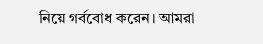নিয়ে গর্ববোধ করেন। আমরা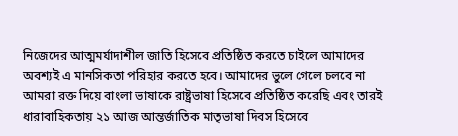নিজেদের আত্মমর্যাদাশীল জাতি হিসেবে প্রতিষ্ঠিত করতে চাইলে আমাদের অবশ্যই এ মানসিকতা পরিহার করতে হবে। আমাদের ভুলে গেলে চলবে না আমরা রক্ত দিয়ে বাংলা ভাষাকে রাষ্ট্রভাষা হিসেবে প্রতিষ্ঠিত করেছি এবং তারই ধারাবাহিকতায় ২১ আজ আন্তর্জাতিক মাতৃভাষা দিবস হিসেবে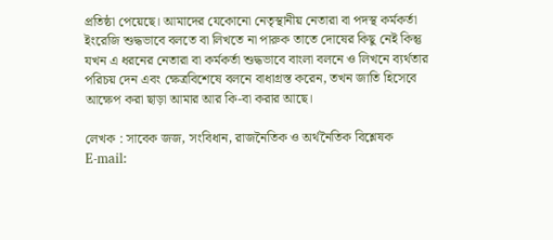প্রতিষ্ঠা পেয়েছে। আমাদের যেকোনো নেতৃস্থানীয় নেতারা বা পদস্থ কর্মকর্তা ইংরেজি শুদ্ধভাবে বলতে বা লিখতে না পারুক তাতে দোষের কিছু নেই কিন্তু যখন এ ধরনের নেতারা বা কর্মকর্তা শুদ্ধভাবে বাংলা বলনে ও লিখনে ব্যর্থতার পরিচয় দেন এবং ক্ষেত্রবিশেষে বলনে বাধাগ্রস্ত করেন, তখন জাতি হিসেবে আক্ষেপ করা ছাড়া আমার আর কি-বা করার আছে।

লেখক : সাবেক জজ, সংবিধান, রাজনৈতিক ও অর্থনৈতিক বিশ্লেষক
E-mail: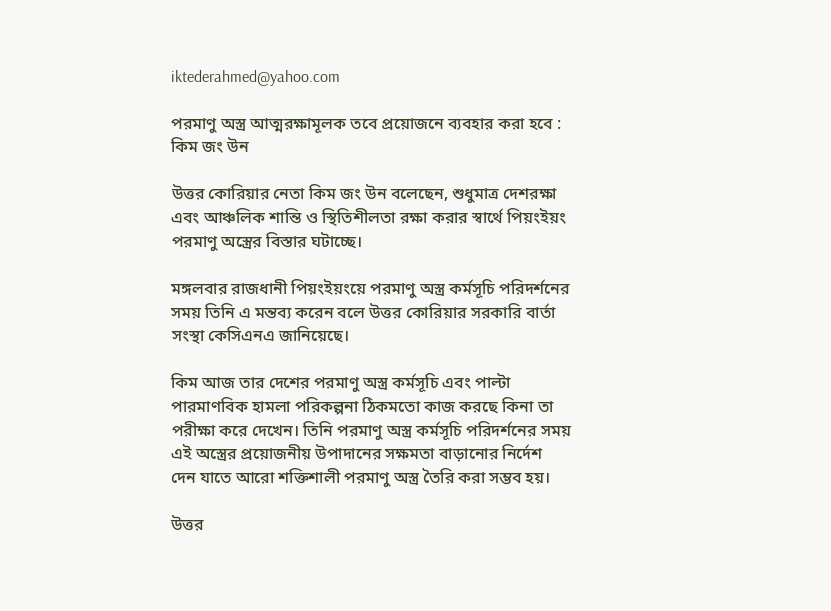iktederahmed@yahoo.com

পরমাণু অস্ত্র আত্মরক্ষামূলক তবে প্রয়োজনে ব্যবহার করা হবে : কিম জং উন

উত্তর কোরিয়ার নেতা কিম জং উন বলেছেন, শুধুমাত্র দেশরক্ষা এবং আঞ্চলিক শান্তি ও স্থিতিশীলতা রক্ষা করার স্বার্থে পিয়ংইয়ং পরমাণু অস্ত্রের বিস্তার ঘটাচ্ছে।

মঙ্গলবার রাজধানী পিয়ংইয়ংয়ে পরমাণু অস্ত্র কর্মসূচি পরিদর্শনের সময় তিনি এ মন্তব্য করেন বলে উত্তর কোরিয়ার সরকারি বার্তা সংস্থা কেসিএনএ জানিয়েছে।

কিম আজ তার দেশের পরমাণু অস্ত্র কর্মসূচি এবং পাল্টা পারমাণবিক হামলা পরিকল্পনা ঠিকমতো কাজ করছে কিনা তা পরীক্ষা করে দেখেন। তিনি পরমাণু অস্ত্র কর্মসূচি পরিদর্শনের সময় এই অস্ত্রের প্রয়োজনীয় উপাদানের সক্ষমতা বাড়ানোর নির্দেশ দেন যাতে আরো শক্তিশালী পরমাণু অস্ত্র তৈরি করা সম্ভব হয়।

উত্তর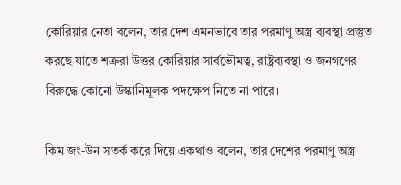কোরিয়ার নেতা বলেন, তার দেশ এমনভাবে তার পরমাণু অস্ত্র ব্যবস্থা প্রস্তুত করছে যাতে শত্রুরা উত্তর কোরিয়ার সার্বভৌমত্ব, রাষ্ট্রব্যবস্থা ও জনগণের বিরুদ্ধে কোনো উস্কানিমূলক পদক্ষেপ নিতে না পারে।

কিম জং-উন সতর্ক করে দিয়ে একথাও বলেন, তার দেশের পরমাণু অস্ত্র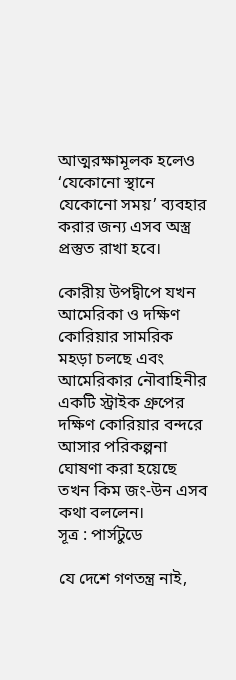আত্মরক্ষামূলক হলেও ‘যেকোনো স্থানে যেকোনো সময়’ ব্যবহার করার জন্য এসব অস্ত্র প্রস্তুত রাখা হবে।

কোরীয় উপদ্বীপে যখন আমেরিকা ও দক্ষিণ কোরিয়ার সামরিক মহড়া চলছে এবং আমেরিকার নৌবাহিনীর একটি স্ট্রাইক গ্রুপের দক্ষিণ কোরিয়ার বন্দরে আসার পরিকল্পনা ঘোষণা করা হয়েছে তখন কিম জং-উন এসব কথা বললেন।
সূত্র : পার্সটুডে

যে দেশে গণতন্ত্র নাই,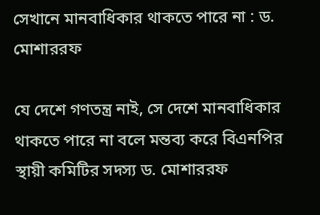সেখানে মানবাধিকার থাকতে পারে না : ড. মোশাররফ

যে দেশে গণতন্ত্র নাই, সে দেশে মানবাধিকার থাকতে পারে না বলে মন্তব্য করে বিএনপির স্থায়ী কমিটির সদস্য ড. মোশাররফ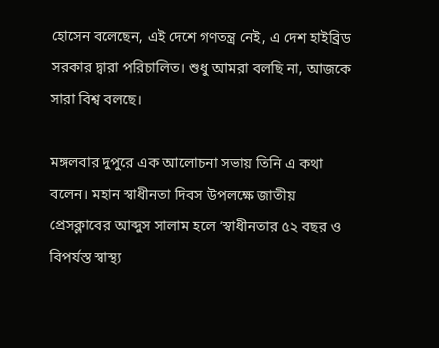হোসেন বলেছেন, এই দেশে গণতন্ত্র নেই, এ দেশ হাইব্রিড সরকার দ্বারা পরিচালিত। শুধু আমরা বলছি না, আজকে সারা বিশ্ব বলছে।

মঙ্গলবার দুপুরে এক আলোচনা সভায় তিনি এ কথা বলেন। মহান স্বাধীনতা দিবস উপলক্ষে জাতীয় প্রেসক্লাবের আব্দুস সালাম হলে ‘স্বাধীনতার ৫২ বছর ও বিপর্যস্ত স্বাস্থ্য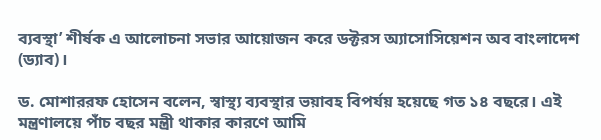ব্যবস্থা’ শীর্ষক এ আলোচনা সভার আয়োজন করে ডক্টরস অ্যাসোসিয়েশন অব বাংলাদেশ (ড্যাব)।

ড. মোশাররফ হোসেন বলেন, স্বাস্থ্য ব্যবস্থার ভয়াবহ বিপর্যয় হয়েছে গত ১৪ বছরে। এই মন্ত্রণালয়ে পাঁচ বছর মন্ত্রী থাকার কারণে আমি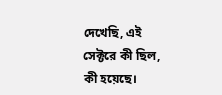দেখেছি, এই সেক্টরে কী ছিল, কী হয়েছে।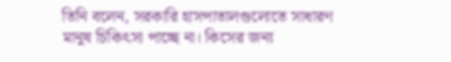তিনি বলেন, সরকারি হাসপাতালগুলোতে সাধারণ মানুষ চিকিৎসা পাচ্ছে না। কিসের জন্য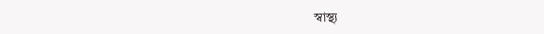স্বাস্থ্য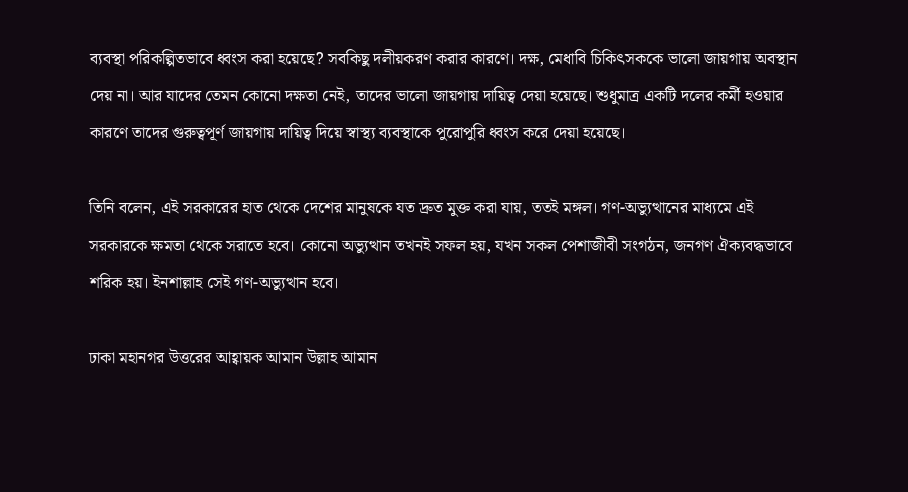ব্যবস্থা পরিকল্পিতভাবে ধ্বংস করা হয়েছে? সবকিছু দলীয়করণ করার কারণে। দক্ষ, মেধাবি চিকিৎসককে ভালো জায়গায় অবস্থান দেয় না। আর যাদের তেমন কোনো দক্ষতা নেই, তাদের ভালো জায়গায় দায়িত্ব দেয়া হয়েছে। শুধুমাত্র একটি দলের কর্মী হওয়ার কারণে তাদের গুরুত্বপূর্ণ জায়গায় দায়িত্ব দিয়ে স্বাস্থ্য ব্যবস্থাকে পুরোপুরি ধ্বংস করে দেয়া হয়েছে।

তিনি বলেন, এই সরকারের হাত থেকে দেশের মানুষকে যত দ্রুত মুক্ত করা যায়, ততই মঙ্গল। গণ-অভ্যুত্থানের মাধ্যমে এই সরকারকে ক্ষমতা থেকে সরাতে হবে। কোনো অভ্যুত্থান তখনই সফল হয়, যখন সকল পেশাজীবী সংগঠন, জনগণ ঐক্যবদ্ধভাবে শরিক হয়। ইনশাল্লাহ সেই গণ-অভ্যুত্থান হবে।

ঢাকা মহানগর উত্তরের আহ্বায়ক আমান উল্লাহ আমান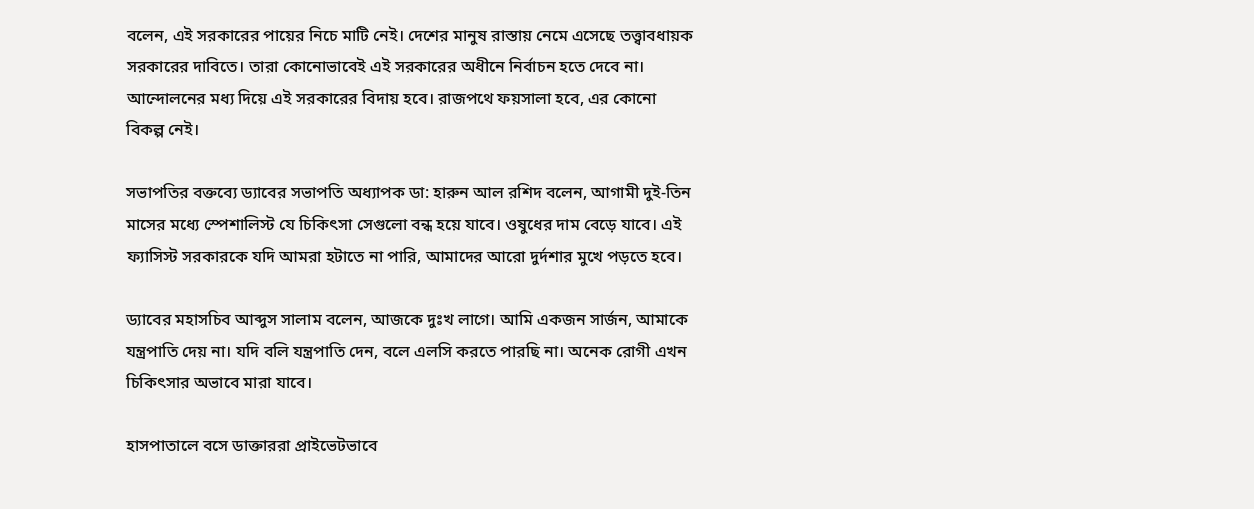বলেন, এই সরকারের পায়ের নিচে মাটি নেই। দেশের মানুষ রাস্তায় নেমে এসেছে তত্ত্বাবধায়ক সরকারের দাবিতে। তারা কোনোভাবেই এই সরকারের অধীনে নির্বাচন হতে দেবে না। আন্দোলনের মধ্য দিয়ে এই সরকারের বিদায় হবে। রাজপথে ফয়সালা হবে, এর কোনো বিকল্প নেই।

সভাপতির বক্তব্যে ড্যাবের সভাপতি অধ্যাপক ডা: হারুন আল রশিদ বলেন, আগামী দুই-তিন মাসের মধ্যে স্পেশালিস্ট যে চিকিৎসা সেগুলো বন্ধ হয়ে যাবে। ওষুধের দাম বেড়ে যাবে। এই ফ্যাসিস্ট সরকারকে যদি আমরা হটাতে না পারি, আমাদের আরো দুর্দশার মুখে পড়তে হবে।

ড্যাবের মহাসচিব আব্দুস সালাম বলেন, আজকে দুঃখ লাগে। আমি একজন সার্জন, আমাকে যন্ত্রপাতি দেয় না। যদি বলি যন্ত্রপাতি দেন, বলে এলসি করতে পারছি না। অনেক রোগী এখন চিকিৎসার অভাবে মারা যাবে।

হাসপাতালে বসে ডাক্তাররা প্রাইভেটভাবে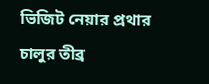ভিজিট নেয়ার প্রথার চালুর তীব্র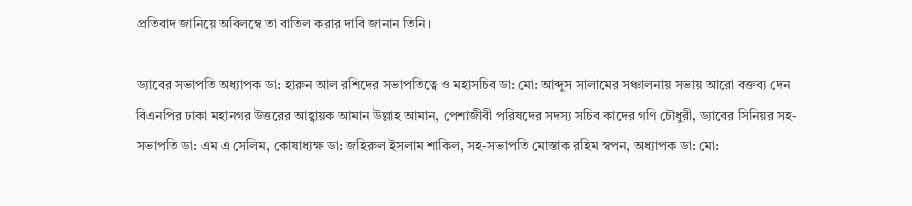প্রতিবাদ জানিয়ে অবিলম্বে তা বাতিল করার দাবি জানান তিনি।

ড্যাবের সভাপতি অধ্যাপক ডা: হারুন আল রশিদের সভাপতিত্বে ও মহাসচিব ডা: মো: আব্দুস সালামের সঞ্চালনায় সভায় আরো বক্তব্য দেন বিএনপির ঢাকা মহানগর উত্তরের আহ্বায়ক আমান উল্লাহ আমান, পেশাজীবী পরিষদের সদস্য সচিব কাদের গণি চৌধুরী, ড্যাবের সিনিয়র সহ-সভাপতি ডা: এম এ সেলিম, কোষাধ্যক্ষ ডা: জহিরুল ইসলাম শাকিল, সহ-সভাপতি মোস্তাক রহিম স্বপন, অধ্যাপক ডা: মো: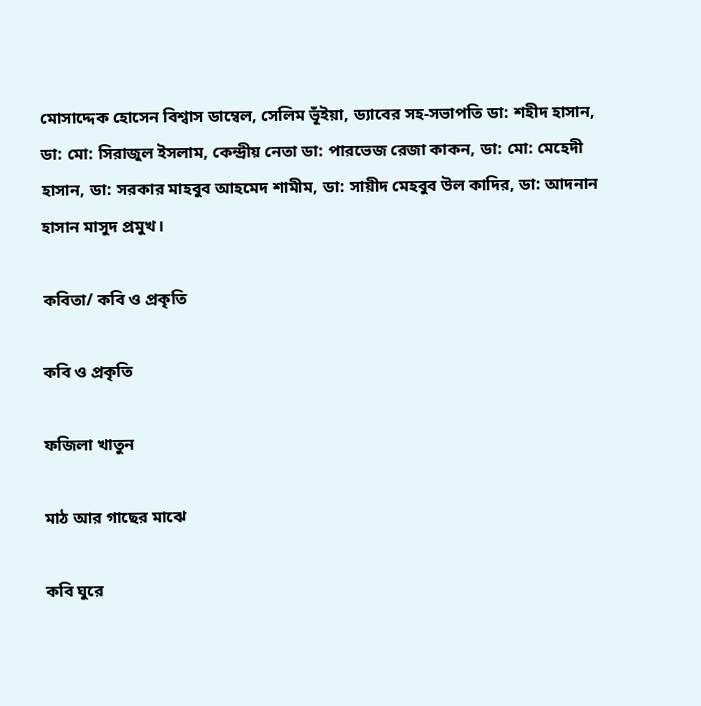মোসাদ্দেক হোসেন বিশ্বাস ডাম্বেল, সেলিম ভূঁইয়া, ড্যাবের সহ-সভাপতি ডা: শহীদ হাসান, ডা: মো: সিরাজুল ইসলাম, কেন্দ্রীয় নেতা ডা: পারভেজ রেজা কাকন, ডা: মো: মেহেদী হাসান, ডা: সরকার মাহবুব আহমেদ শামীম, ডা: সায়ীদ মেহবুব উল কাদির, ডা: আদনান হাসান মাসুদ প্রমুখ।

কবিতা/ কবি ও প্রকৃতি

কবি ও প্রকৃতি

ফজিলা খাতুন

মাঠ আর গাছের মাঝে

কবি ঘুরে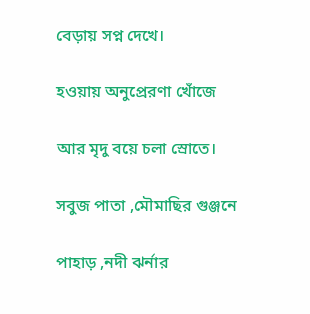বেড়ায় সপ্ন দেখে।

হওয়ায় অনুপ্রেরণা খোঁজে

আর মৃদু বয়ে চলা স্রোতে।

সবুজ পাতা ,মৌমাছির গুঞ্জনে

পাহাড় ,নদী ঝর্নার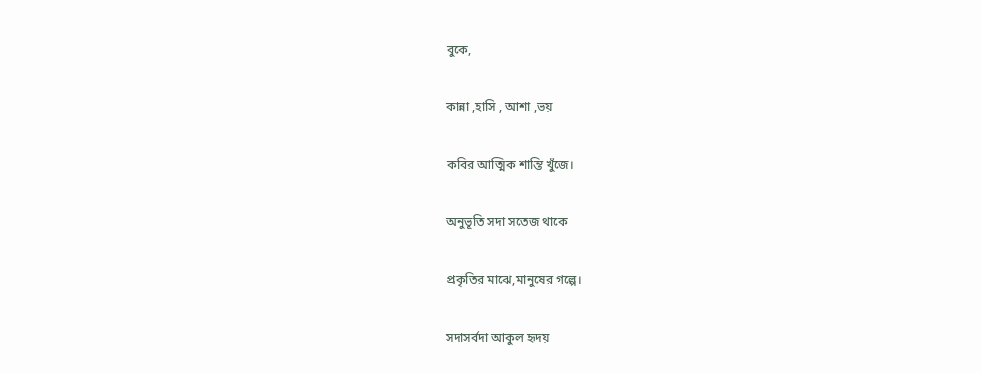বুকে,

কান্না ,হাসি , আশা ,ভয়

কবির আত্মিক শান্তি খুঁজে।

অনুভূতি সদা সতেজ থাকে

প্রকৃতির মাঝে,মানুষের গল্পে।

সদাসর্বদা আকুল হৃদয়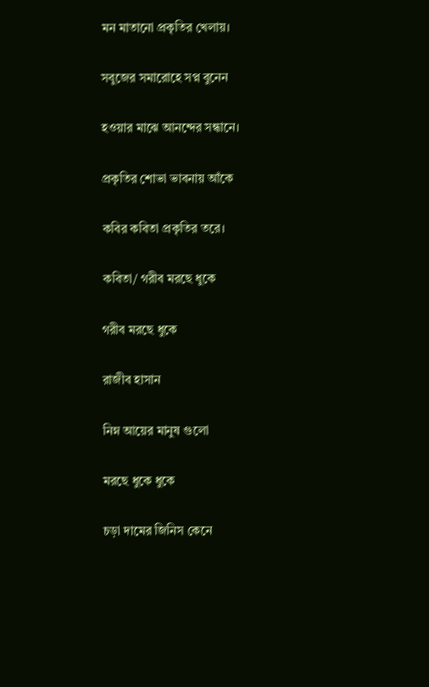মন মাতানো প্রকৃতির খেলায়।

সবুজের সমারোহে সপ্ন বুনেন

হওয়ার মাঝে আনন্দের সন্ধানে।

প্রকৃতির শোভা ভাবনায় আঁকে

কবির কবিতা প্রকৃতির তরে।

কবিতা/ গরীব মরছে ধুকে

গরীব মরছে ধুকে

রাজীব হাসান

নিম্ন আয়ের মানুষ গুলো

মরছে ধুকে ধুকে

চড়া দামের জিনিস কেনে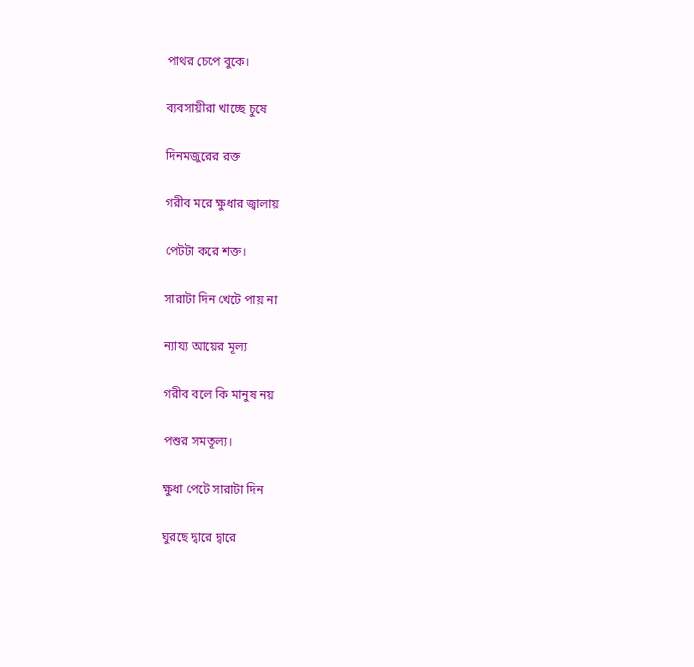পাথর চেপে বুকে।

ব্যবসায়ীরা খাচ্ছে চুষে

দিনমজুরের রক্ত

গরীব মরে ক্ষুধার জ্বালায়

পেটটা করে শক্ত।

সারাটা দিন খেটে পায় না

ন্যায্য আয়ের মূল্য

গরীব বলে কি মানুষ নয়

পশুর সমতূল্য।

ক্ষুধা পেটে সারাটা দিন

ঘুরছে দ্বারে দ্বারে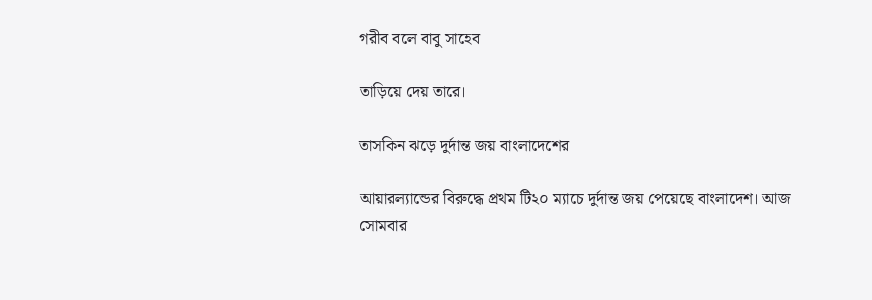গরীব বলে বাবু সাহেব

তাড়িয়ে দেয় তারে।

তাসকিন ঝড়ে দুর্দান্ত জয় বাংলাদেশের

আয়ারল্যান্ডের বিরুদ্ধে প্রথম টি২০ ম্যাচে দুর্দান্ত জয় পেয়েছে বাংলাদেশ। আজ সোমবার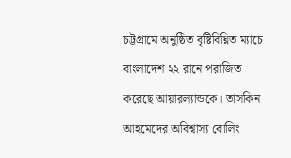চট্টগ্রামে অনুষ্ঠিত বৃষ্টিবিঘ্নিত ম্যাচে বাংলাদেশ ২২ রানে পরাজিত করেছে আয়ারল্যান্ডকে। তাসকিন আহমেদের অবিশ্বাস্য বোলিং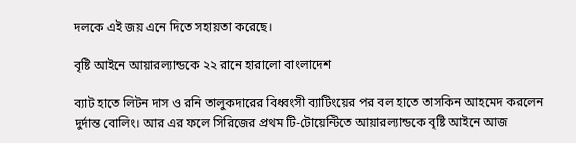দলকে এই জয় এনে দিতে সহায়তা করেছে।

বৃষ্টি আইনে আয়ারল্যান্ডকে ২২ রানে হারালো বাংলাদেশ

ব্যাট হাতে লিটন দাস ও রনি তালুকদারের বিধ্বংসী ব্যাটিংয়ের পর বল হাতে তাসকিন আহমেদ করলেন দুর্দান্ত বোলিং। আর এর ফলে সিরিজের প্রথম টি-টোয়েন্টিতে আয়ারল্যান্ডকে বৃষ্টি আইনে আজ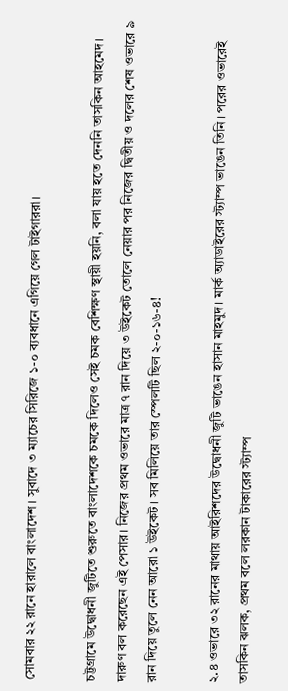সোমবার ২২ রানে হারালে বাংলাদেশ। সুবাদে ৩ ম্যাচের সিরিজে ১-০ ব্যবধানে এগিয়ে গেল টাইগাররা।

চট্টগ্রামে উদ্বোধনী জুটিতে শুরুতে বাংলাদেশকে চমকে দিলেও সেই চমক বেশিক্ষণ স্থায়ী হয়নি, বলা যায় হতে দেননি তাসকিন আহমেদ। দারুণ বল করেছেন এই পেসার। নিজের প্রথম ওভারে মাত্র ৭ রান দিয়ে ৩ উইকেট তোলে নেয়ার পর নিজের দ্বিতীয় ও দলের শেষ ওভারে ৯ রান দিয়ে তুলে নেন আরো ১ উইকেট। সব মিলিয়ে তার স্পেলটি ছিল ২-০-১৬-৪!

২.৪ ওভারে ৩২ রানের মাথায় আইরিশদের উদ্বোধনী জুটি ভাঙেন হাসান মাহমুদ। মার্ক অ্যাডাইরের স্ট্যাম্প ভাঙেন তিনি। পরের ওভারেই তাসকিন ঝলক, প্রথম বলে লরকান টাকারের স্ট্যাম্প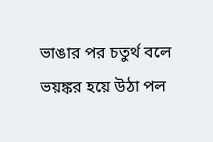ভাঙার পর চতুর্থ বলে ভয়ঙ্কর হয়ে উঠা পল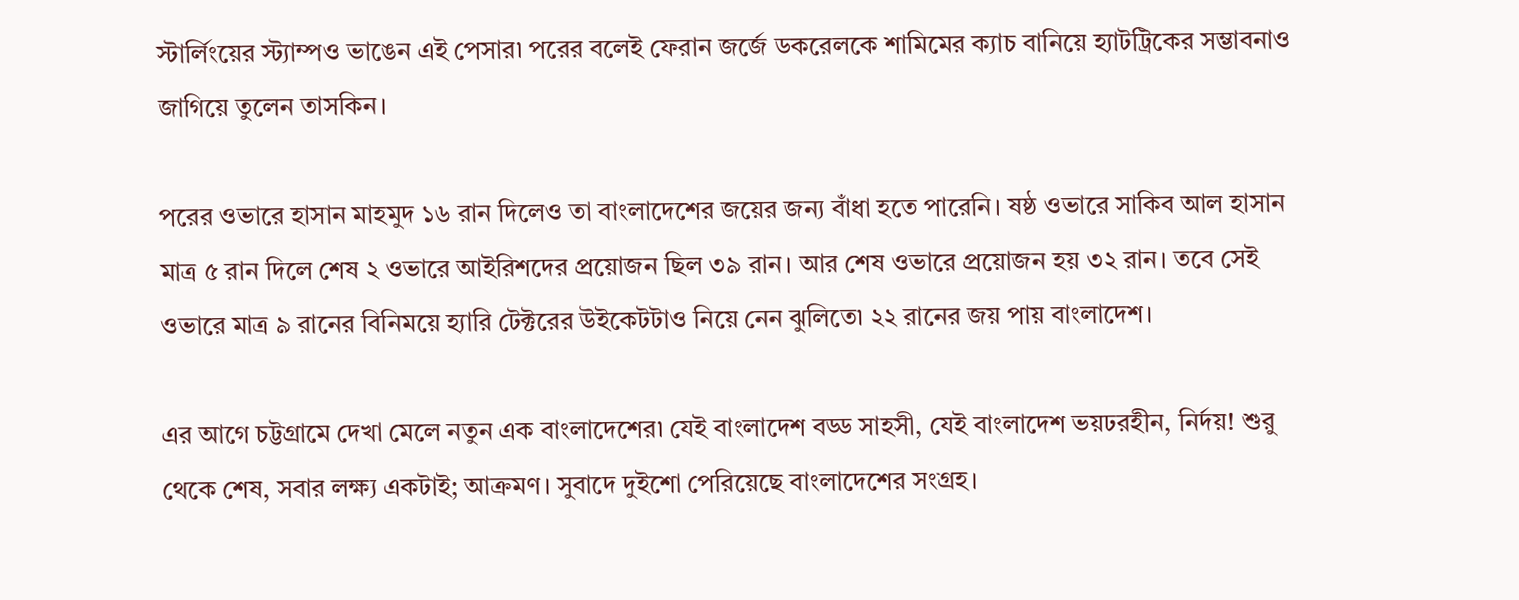স্টার্লিংয়ের স্ট্যাম্পও ভাঙেন এই পেসার৷ পরের বলেই ফেরান জর্জে ডকরেলকে শামিমের ক্যাচ বানিয়ে হ্যাটট্রিকের সম্ভাবনাও জাগিয়ে তুলেন তাসকিন।

পরের ওভারে হাসান মাহমুদ ১৬ রান দিলেও তা বাংলাদেশের জয়ের জন্য বাঁধা হতে পারেনি। ষষ্ঠ ওভারে সাকিব আল হাসান মাত্র ৫ রান দিলে শেষ ২ ওভারে আইরিশদের প্রয়োজন ছিল ৩৯ রান। আর শেষ ওভারে প্রয়োজন হয় ৩২ রান। তবে সেই ওভারে মাত্র ৯ রানের বিনিময়ে হ্যারি টেক্টরের উইকেটটাও নিয়ে নেন ঝুলিতে৷ ২২ রানের জয় পায় বাংলাদেশ।

এর আগে চট্টগ্রামে দেখা মেলে নতুন এক বাংলাদেশের৷ যেই বাংলাদেশ বড্ড সাহসী, যেই বাংলাদেশ ভয়ঢরহীন, নির্দয়! শুর‍ু থেকে শেষ, সবার লক্ষ্য একটাই; আক্রমণ। সুবাদে দুইশো পেরিয়েছে বাংলাদেশের সংগ্রহ।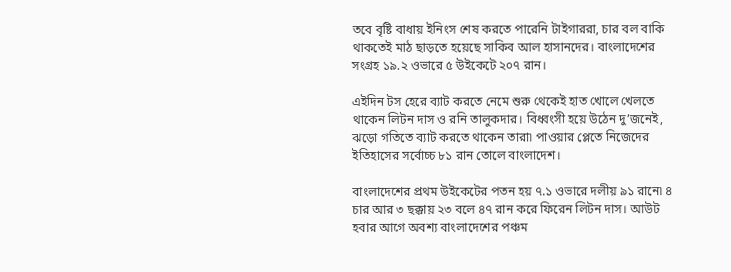তবে বৃষ্টি বাধায় ইনিংস শেষ করতে পারেনি টাইগাররা, চার বল বাকি থাকতেই মাঠ ছাড়তে হয়েছে সাকিব আল হাসানদের। বাংলাদেশের সংগ্রহ ১৯.২ ওভারে ৫ উইকেটে ২০৭ রান।

এইদিন টস হেরে ব্যাট করতে নেমে শুরু থেকেই হাত খোলে খেলতে থাকেন লিটন দাস ও রনি তালুকদার। বিধ্বংসী হয়ে উঠেন দু’জনেই, ঝড়ো গতিতে ব্যাট করতে থাকেন তারা৷ পাওয়ার প্লেতে নিজেদের ইতিহাসের সর্বোচ্চ ৮১ রান তোলে বাংলাদেশ।

বাংলাদেশের প্রথম উইকেটের পতন হয় ৭.১ ওভারে দলীয় ৯১ রানে৷ ৪ চার আর ৩ ছক্কায় ২৩ বলে ৪৭ রান করে ফিরেন লিটন দাস। আউট হবার আগে অবশ্য বাংলাদেশের পঞ্চম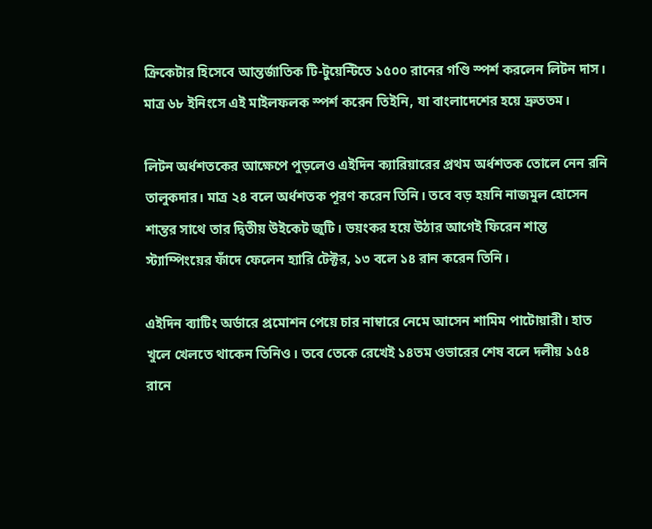ক্রিকেটার হিসেবে আন্তর্জাতিক টি-টুয়েন্টিতে ১৫০০ রানের গণ্ডি স্পর্শ করলেন লিটন দাস। মাত্র ৬৮ ইনিংসে এই মাইলফলক স্পর্শ করেন তিইনি, যা বাংলাদেশের হয়ে দ্রুততম।

লিটন অর্ধশতকের আক্ষেপে পুড়লেও এইদিন ক্যারিয়ারের প্রথম অর্ধশতক তোলে নেন রনি তালুকদার। মাত্র ২৪ বলে অর্ধশতক পূরণ করেন তিনি। তবে বড় হয়নি নাজমুল হোসেন শান্তর সাথে তার দ্বিতীয় উইকেট জুটি। ভয়ংকর হয়ে উঠার আগেই ফিরেন শান্ত স্ট্যাম্পিংয়ের ফাঁদে ফেলেন হ্যারি টেক্টর, ১৩ বলে ১৪ রান করেন তিনি।

এইদিন ব্যাটিং অর্ডারে প্রমোশন পেয়ে চার নাম্বারে নেমে আসেন শামিম পাটোয়ারী। হাত খুলে খেলতে থাকেন তিনিও। তবে তেকে রেখেই ১৪তম ওভারের শেষ বলে দলীয় ১৫৪ রানে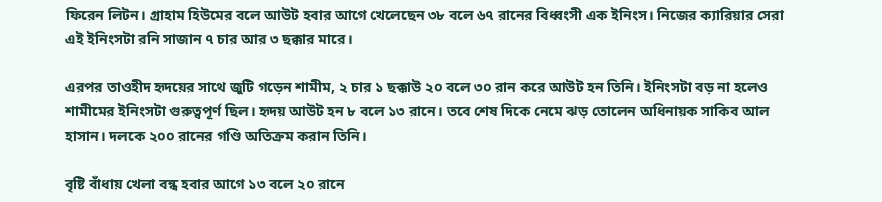ফিরেন লিটন। গ্রাহাম হিউমের বলে আউট হবার আগে খেলেছেন ৩৮ বলে ৬৭ রানের বিধ্বংসী এক ইনিংস। নিজের ক্যারিয়ার সেরা এই ইনিংসটা রনি সাজান ৭ চার আর ৩ ছক্কার মারে।

এরপর তাওহীদ হৃদয়ের সাথে জুটি গড়েন শামীম, ২ চার ১ ছক্কাউ ২০ বলে ৩০ রান করে আউট হন তিনি। ইনিংসটা বড় না হলেও শামীমের ইনিংসটা গুরুত্বপূর্ণ ছিল। হৃদয় আউট হন ৮ বলে ১৩ রানে। তবে শেষ দিকে নেমে ঝড় তোলেন অধিনায়ক সাকিব আল হাসান। দলকে ২০০ রানের গণ্ডি অতিক্রম করান তিনি।

বৃষ্টি বাঁধায় খেলা বন্ধ হবার আগে ১৩ বলে ২০ রানে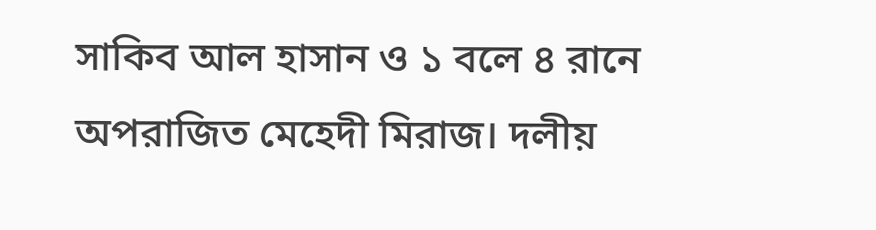সাকিব আল হাসান ও ১ বলে ৪ রানে অপরাজিত মেহেদী মিরাজ। দলীয়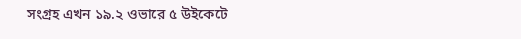সংগ্রহ এখন ১৯.২ ওভারে ৫ উইকেটে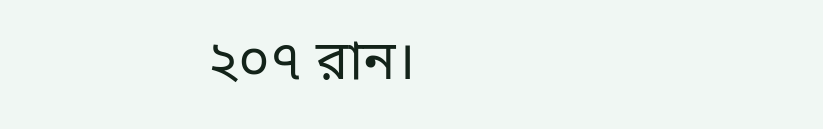২০৭ রান।